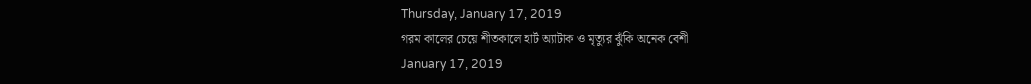Thursday, January 17, 2019
গরম কালের চেয়ে শীতকালে হার্ট অ্যাটাক ও মৃত্যুর ঝুঁকি অনেক বেশী
January 17, 2019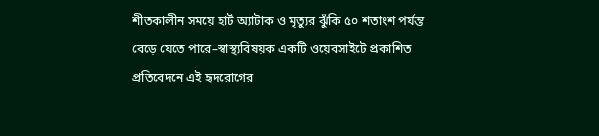শীতকালীন সময়ে হার্ট অ্যাটাক ও মৃত্যুর ঝুঁকি ৫০ শতাংশ পর্যন্ত বেড়ে যেতে পারে–স্বাস্থ্যবিষয়ক একটি ওয়েবসাইটে প্রকাশিত প্রতিবেদনে এই হৃদরোগের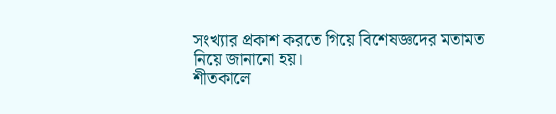সংখ্যার প্রকাশ করতে গিয়ে বিশেষজ্ঞদের মতামত নিয়ে জানানো হয়।
শীতকালে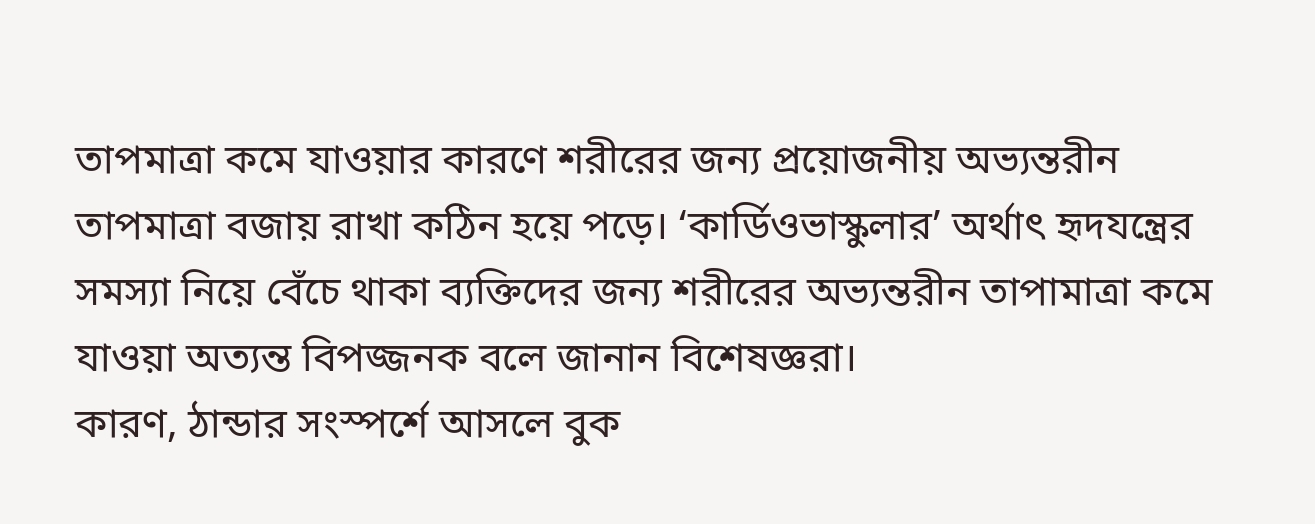তাপমাত্রা কমে যাওয়ার কারণে শরীরের জন্য প্রয়োজনীয় অভ্যন্তরীন তাপমাত্রা বজায় রাখা কঠিন হয়ে পড়ে। ‘কার্ডিওভাস্কুলার’ অর্থাৎ হৃদযন্ত্রের সমস্যা নিয়ে বেঁচে থাকা ব্যক্তিদের জন্য শরীরের অভ্যন্তরীন তাপামাত্রা কমে যাওয়া অত্যন্ত বিপজ্জনক বলে জানান বিশেষজ্ঞরা।
কারণ, ঠান্ডার সংস্পর্শে আসলে বুক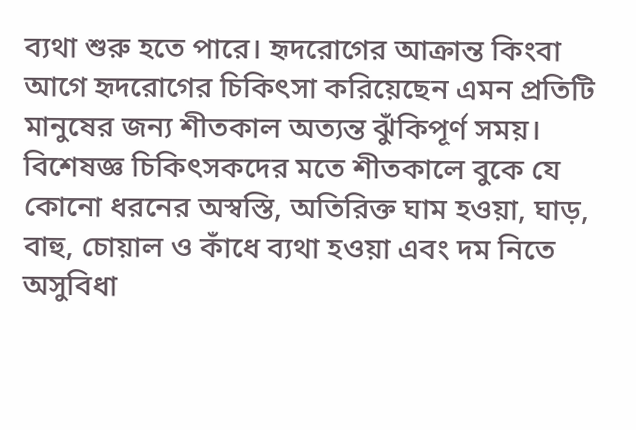ব্যথা শুরু হতে পারে। হৃদরোগের আক্রান্ত কিংবা আগে হৃদরোগের চিকিৎসা করিয়েছেন এমন প্রতিটি মানুষের জন্য শীতকাল অত্যন্ত ঝুঁকিপূর্ণ সময়।
বিশেষজ্ঞ চিকিৎসকদের মতে শীতকালে বুকে যে কোনো ধরনের অস্বস্তি, অতিরিক্ত ঘাম হওয়া, ঘাড়, বাহু, চোয়াল ও কাঁধে ব্যথা হওয়া এবং দম নিতে অসুবিধা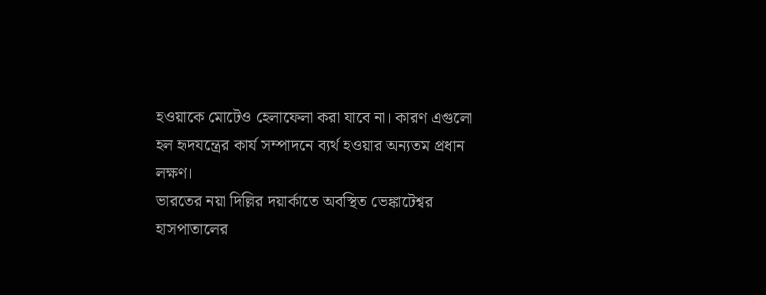হওয়াকে মোটেও হেলাফেলা করা যাবে না। কারণ এগুলো হল হৃদযন্ত্রের কার্য সম্পাদনে ব্যর্থ হওয়ার অন্যতম প্রধান লক্ষণ।
ভারতের নয়া দিল্লির দয়ার্কাতে অবস্থিত ভেঙ্কাটেশ্বর হাসপাতালের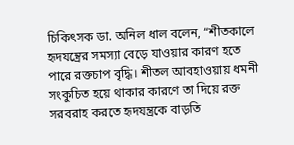চিকিৎসক ডা. অনিল ধাল বলেন, “শীতকালে হৃদযন্ত্রের সমস্যা বেড়ে যাওয়ার কারণ হতে পারে রক্তচাপ বৃদ্ধি। শীতল আবহাওয়ায় ধমনী সংকুচিত হয়ে থাকার কারণে তা দিয়ে রক্ত সরবরাহ করতে হৃদযন্ত্রকে বাড়তি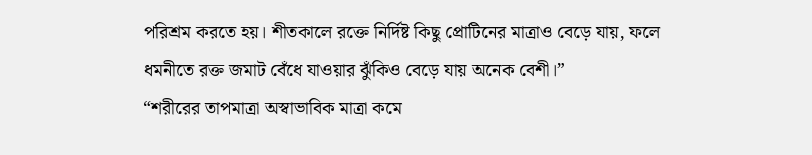পরিশ্রম করতে হয়। শীতকালে রক্তে নির্দিষ্ট কিছু প্রোটিনের মাত্রাও বেড়ে যায়, ফলে ধমনীতে রক্ত জমাট বেঁধে যাওয়ার ঝুঁকিও বেড়ে যায় অনেক বেশী।”
“শরীরের তাপমাত্রা অস্বাভাবিক মাত্রা কমে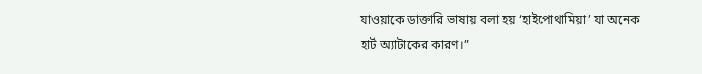যাওয়াকে ডাক্তারি ভাষায় বলা হয় ‘হাইপোথামিয়া’ যা অনেক হার্ট অ্যাটাকের কারণ।”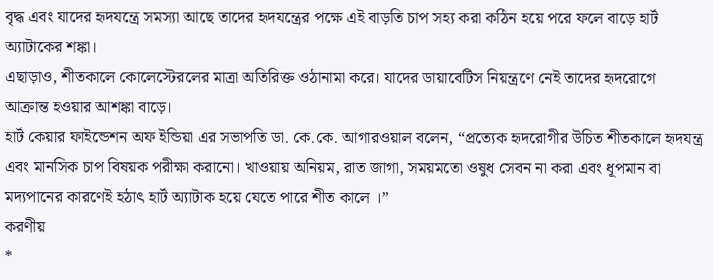বৃদ্ধ এবং যাদের হৃদযন্ত্রে সমস্যা আছে তাদের হৃদযন্ত্রের পক্ষে এই বাড়তি চাপ সহ্য করা কঠিন হয়ে পরে ফলে বাড়ে হার্ট অ্যাটাকের শঙ্কা।
এছাড়াও, শীতকালে কোলেস্টেরলের মাত্রা অতিরিক্ত ওঠানামা করে। যাদের ডায়াবেটিস নিয়ন্ত্রণে নেই তাদের হৃদরোগে আক্রান্ত হওয়ার আশঙ্কা বাড়ে।
হার্ট কেয়ার ফাইন্ডেশন অফ ইন্ডিয়া এর সভাপতি ডা. কে.কে. আগারওয়াল বলেন, “প্রত্যেক হৃদরোগীর উচিত শীতকালে হৃদযন্ত্র এবং মানসিক চাপ বিষয়ক পরীক্ষা করানো। খাওয়ায় অনিয়ম, রাত জাগা, সময়মতো ওষুধ সেবন না করা এবং ধূপমান বা মদ্যপানের কারণেই হঠাৎ হার্ট অ্যাটাক হয়ে যেতে পারে শীত কালে ।”
করণীয়
*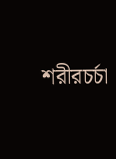শরীরচর্চা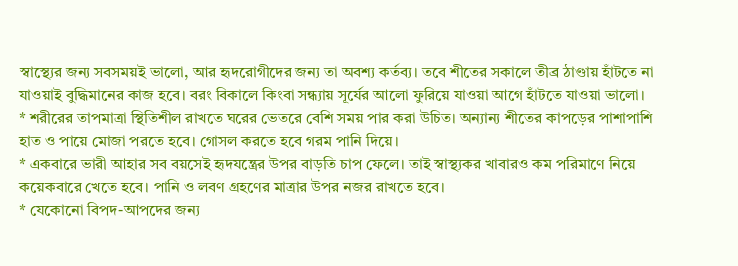স্বাস্থ্যের জন্য সবসময়ই ভালো, আর হৃদরোগীদের জন্য তা অবশ্য কর্তব্য। তবে শীতের সকালে তীব্র ঠাণ্ডায় হাঁটতে না যাওয়াই বুদ্ধিমানের কাজ হবে। বরং বিকালে কিংবা সন্ধ্যায় সূর্যের আলো ফুরিয়ে যাওয়া আগে হাঁটতে যাওয়া ভালো।
* শরীরের তাপমাত্রা স্থিতিশীল রাখতে ঘরের ভেতরে বেশি সময় পার করা উচিত। অন্যান্য শীতের কাপড়ের পাশাপাশি হাত ও পায়ে মোজা পরতে হবে। গোসল করতে হবে গরম পানি দিয়ে।
* একবারে ভারী আহার সব বয়সেই হৃদযন্ত্রের উপর বাড়তি চাপ ফেলে। তাই স্বাস্থ্যকর খাবারও কম পরিমাণে নিয়ে কয়েকবারে খেতে হবে। পানি ও লবণ গ্রহণের মাত্রার উপর নজর রাখতে হবে।
* যেকোনো বিপদ-আপদের জন্য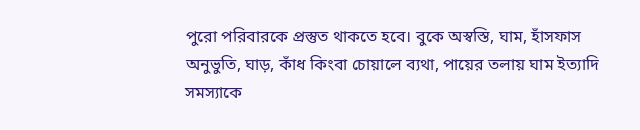পুরো পরিবারকে প্রস্তুত থাকতে হবে। বুকে অস্বস্তি, ঘাম, হাঁসফাস অনুভুতি, ঘাড়, কাঁধ কিংবা চোয়ালে ব্যথা, পায়ের তলায় ঘাম ইত্যাদি সমস্যাকে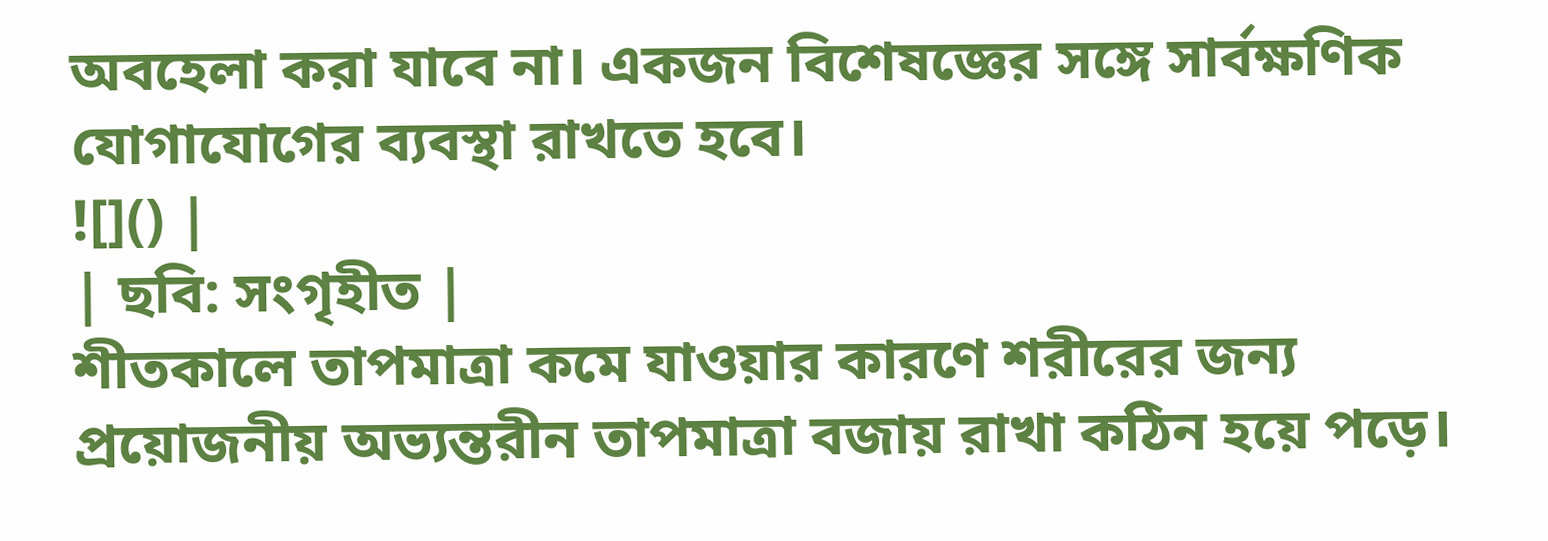অবহেলা করা যাবে না। একজন বিশেষজ্ঞের সঙ্গে সার্বক্ষণিক যোগাযোগের ব্যবস্থা রাখতে হবে।
![]() |
| ছবি: সংগৃহীত |
শীতকালে তাপমাত্রা কমে যাওয়ার কারণে শরীরের জন্য প্রয়োজনীয় অভ্যন্তরীন তাপমাত্রা বজায় রাখা কঠিন হয়ে পড়ে।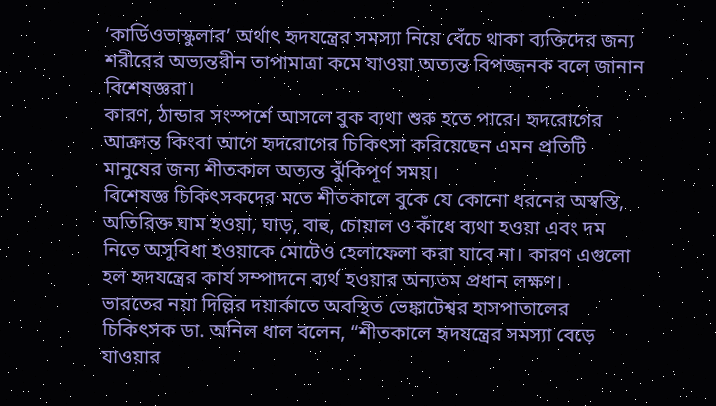‘কার্ডিওভাস্কুলার’ অর্থাৎ হৃদযন্ত্রের সমস্যা নিয়ে বেঁচে থাকা ব্যক্তিদের জন্য শরীরের অভ্যন্তরীন তাপামাত্রা কমে যাওয়া অত্যন্ত বিপজ্জনক বলে জানান বিশেষজ্ঞরা।
কারণ, ঠান্ডার সংস্পর্শে আসলে বুক ব্যথা শুরু হতে পারে। হৃদরোগের আক্রান্ত কিংবা আগে হৃদরোগের চিকিৎসা করিয়েছেন এমন প্রতিটি মানুষের জন্য শীতকাল অত্যন্ত ঝুঁকিপূর্ণ সময়।
বিশেষজ্ঞ চিকিৎসকদের মতে শীতকালে বুকে যে কোনো ধরনের অস্বস্তি, অতিরিক্ত ঘাম হওয়া, ঘাড়, বাহু, চোয়াল ও কাঁধে ব্যথা হওয়া এবং দম নিতে অসুবিধা হওয়াকে মোটেও হেলাফেলা করা যাবে না। কারণ এগুলো হল হৃদযন্ত্রের কার্য সম্পাদনে ব্যর্থ হওয়ার অন্যতম প্রধান লক্ষণ।
ভারতের নয়া দিল্লির দয়ার্কাতে অবস্থিত ভেঙ্কাটেশ্বর হাসপাতালের চিকিৎসক ডা. অনিল ধাল বলেন, “শীতকালে হৃদযন্ত্রের সমস্যা বেড়ে যাওয়ার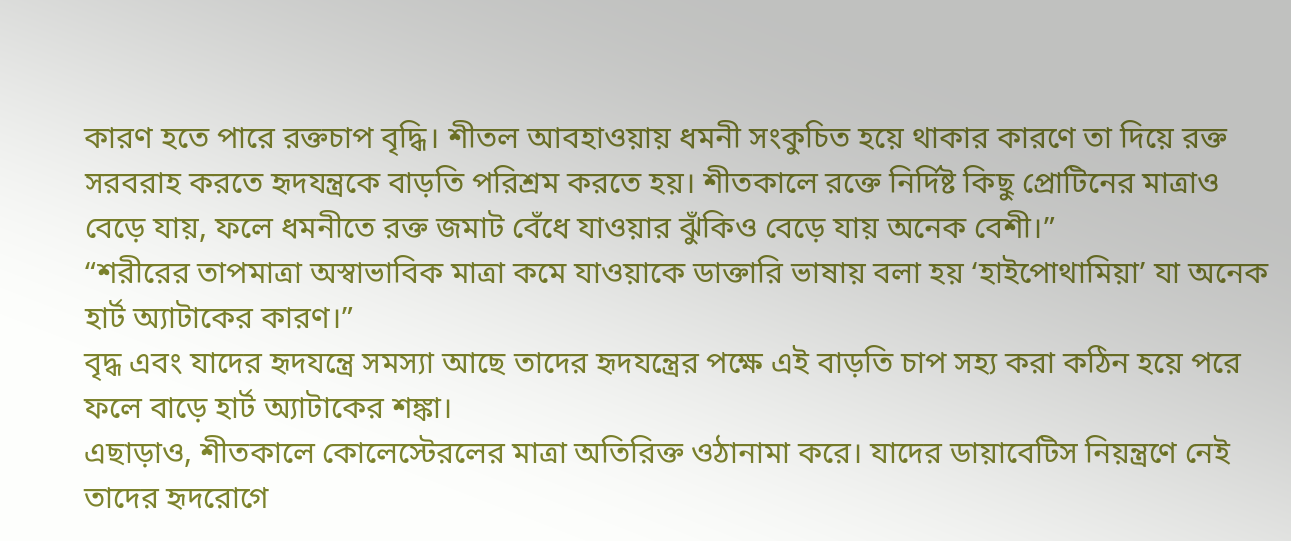কারণ হতে পারে রক্তচাপ বৃদ্ধি। শীতল আবহাওয়ায় ধমনী সংকুচিত হয়ে থাকার কারণে তা দিয়ে রক্ত সরবরাহ করতে হৃদযন্ত্রকে বাড়তি পরিশ্রম করতে হয়। শীতকালে রক্তে নির্দিষ্ট কিছু প্রোটিনের মাত্রাও বেড়ে যায়, ফলে ধমনীতে রক্ত জমাট বেঁধে যাওয়ার ঝুঁকিও বেড়ে যায় অনেক বেশী।”
“শরীরের তাপমাত্রা অস্বাভাবিক মাত্রা কমে যাওয়াকে ডাক্তারি ভাষায় বলা হয় ‘হাইপোথামিয়া’ যা অনেক হার্ট অ্যাটাকের কারণ।”
বৃদ্ধ এবং যাদের হৃদযন্ত্রে সমস্যা আছে তাদের হৃদযন্ত্রের পক্ষে এই বাড়তি চাপ সহ্য করা কঠিন হয়ে পরে ফলে বাড়ে হার্ট অ্যাটাকের শঙ্কা।
এছাড়াও, শীতকালে কোলেস্টেরলের মাত্রা অতিরিক্ত ওঠানামা করে। যাদের ডায়াবেটিস নিয়ন্ত্রণে নেই তাদের হৃদরোগে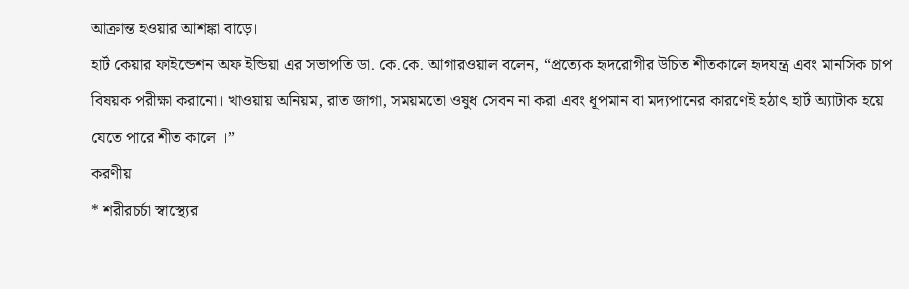আক্রান্ত হওয়ার আশঙ্কা বাড়ে।
হার্ট কেয়ার ফাইন্ডেশন অফ ইন্ডিয়া এর সভাপতি ডা. কে.কে. আগারওয়াল বলেন, “প্রত্যেক হৃদরোগীর উচিত শীতকালে হৃদযন্ত্র এবং মানসিক চাপ বিষয়ক পরীক্ষা করানো। খাওয়ায় অনিয়ম, রাত জাগা, সময়মতো ওষুধ সেবন না করা এবং ধূপমান বা মদ্যপানের কারণেই হঠাৎ হার্ট অ্যাটাক হয়ে যেতে পারে শীত কালে ।”
করণীয়
* শরীরচর্চা স্বাস্থ্যের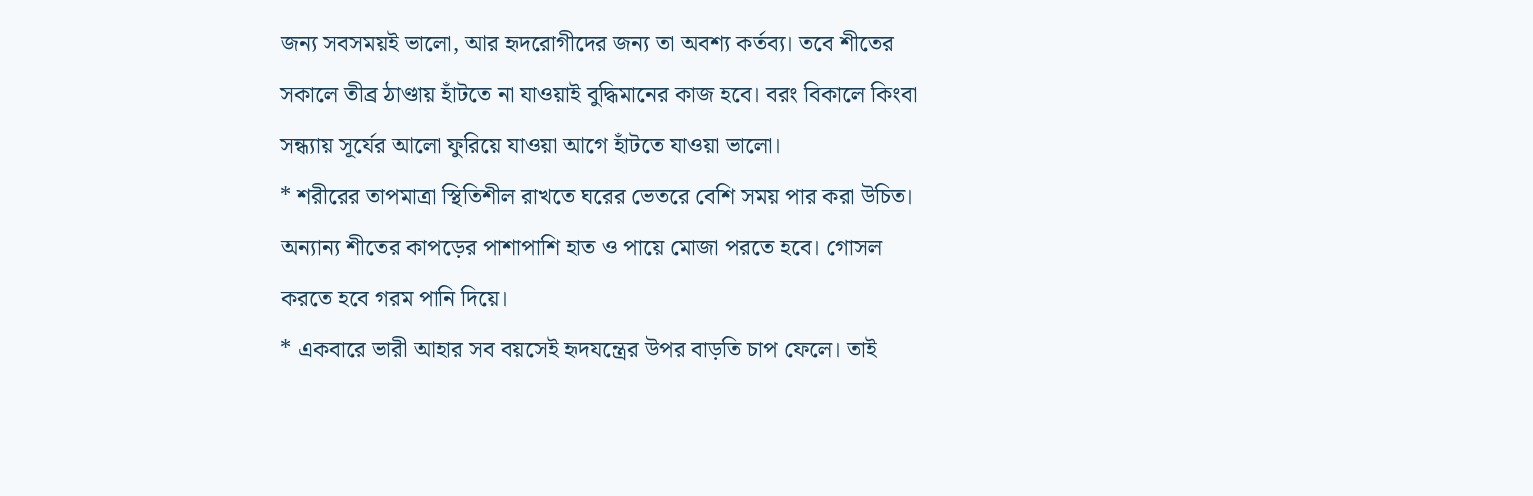জন্য সবসময়ই ভালো, আর হৃদরোগীদের জন্য তা অবশ্য কর্তব্য। তবে শীতের সকালে তীব্র ঠাণ্ডায় হাঁটতে না যাওয়াই বুদ্ধিমানের কাজ হবে। বরং বিকালে কিংবা সন্ধ্যায় সূর্যের আলো ফুরিয়ে যাওয়া আগে হাঁটতে যাওয়া ভালো।
* শরীরের তাপমাত্রা স্থিতিশীল রাখতে ঘরের ভেতরে বেশি সময় পার করা উচিত। অন্যান্য শীতের কাপড়ের পাশাপাশি হাত ও পায়ে মোজা পরতে হবে। গোসল করতে হবে গরম পানি দিয়ে।
* একবারে ভারী আহার সব বয়সেই হৃদযন্ত্রের উপর বাড়তি চাপ ফেলে। তাই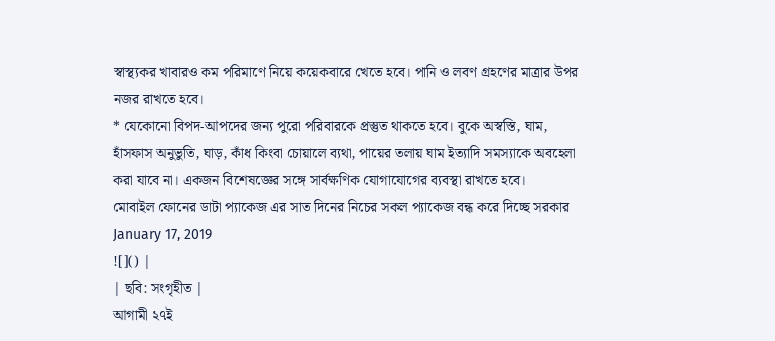স্বাস্থ্যকর খাবারও কম পরিমাণে নিয়ে কয়েকবারে খেতে হবে। পানি ও লবণ গ্রহণের মাত্রার উপর নজর রাখতে হবে।
* যেকোনো বিপদ-আপদের জন্য পুরো পরিবারকে প্রস্তুত থাকতে হবে। বুকে অস্বস্তি, ঘাম, হাঁসফাস অনুভুতি, ঘাড়, কাঁধ কিংবা চোয়ালে ব্যথা, পায়ের তলায় ঘাম ইত্যাদি সমস্যাকে অবহেলা করা যাবে না। একজন বিশেষজ্ঞের সঙ্গে সার্বক্ষণিক যোগাযোগের ব্যবস্থা রাখতে হবে।
মোবাইল ফোনের ডাটা প্যাকেজ এর সাত দিনের নিচের সকল প্যাকেজ বন্ধ করে দিচ্ছে সরকার
January 17, 2019
![]() |
| ছবি: সংগৃহীত |
আগামী ২৭ই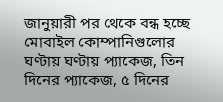জানুয়ারী পর থেকে বন্ধ হচ্ছে মোবাইল কোম্পানিগুলোর ঘণ্টায় ঘণ্টায় প্যাকেজ, তিন দিনের প্যাকেজ, ৫ দিনের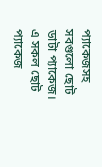প্যাকেজসহ সবগুলো ছোট ডাটা প্যাকেজ। এ সকল ছোট প্যাকেজ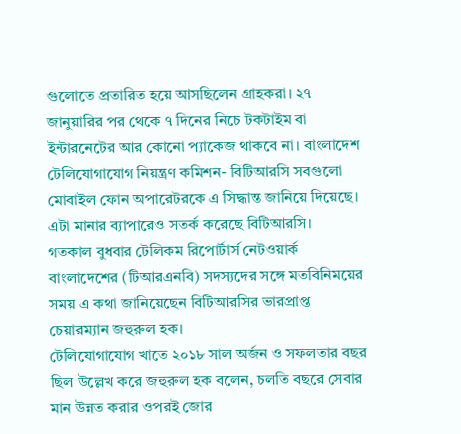গুলোতে প্রতারিত হয়ে আসছিলেন গ্রাহকরা। ২৭ জানুয়ারির পর থেকে ৭ দিনের নিচে টকটাইম বা ইন্টারনেটের আর কোনো প্যাকেজ থাকবে না। বাংলাদেশ টেলিযোগাযোগ নিয়ন্ত্রণ কমিশন- বিটিআরসি সবগুলো মোবাইল ফোন অপারেটরকে এ সিদ্ধান্ত জানিয়ে দিয়েছে। এটা মানার ব্যাপারেও সতর্ক করেছে বিটিআরসি।
গতকাল বুধবার টেলিকম রিপোর্টার্স নেটওয়ার্ক বাংলাদেশের (টিআরএনবি) সদস্যদের সঙ্গে মতবিনিময়ের সময় এ কথা জানিয়েছেন বিটিআরসির ভারপ্রাপ্ত চেয়ারম্যান জহুরুল হক।
টেলিযোগাযোগ খাতে ২০১৮ সাল অর্জন ও সফলতার বছর ছিল উল্লেখ করে জহুরুল হক বলেন, চলতি বছরে সেবার মান উন্নত করার ওপরই জোর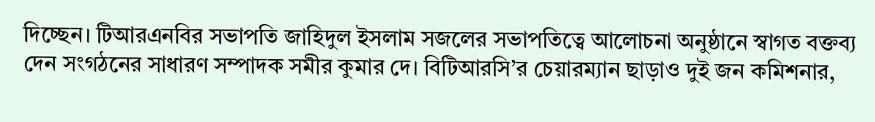দিচ্ছেন। টিআরএনবির সভাপতি জাহিদুল ইসলাম সজলের সভাপতিত্বে আলোচনা অনুষ্ঠানে স্বাগত বক্তব্য দেন সংগঠনের সাধারণ সম্পাদক সমীর কুমার দে। বিটিআরসি’র চেয়ারম্যান ছাড়াও দুই জন কমিশনার,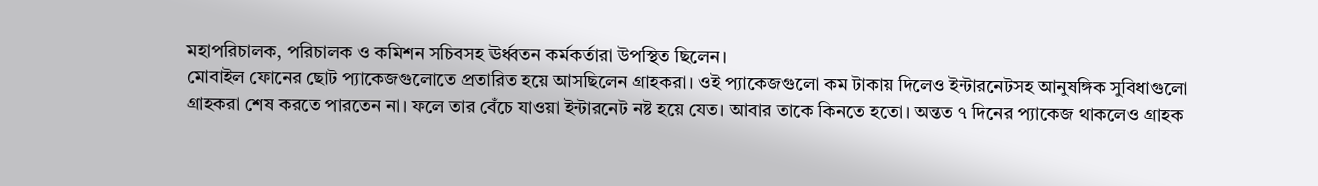মহাপরিচালক, পরিচালক ও কমিশন সচিবসহ ঊর্ধ্বতন কর্মকর্তারা উপস্থিত ছিলেন।
মোবাইল ফোনের ছোট প্যাকেজগুলোতে প্রতারিত হয়ে আসছিলেন গ্রাহকরা। ওই প্যাকেজগুলো কম টাকায় দিলেও ইন্টারনেটসহ আনুষঙ্গিক সুবিধাগুলো গ্রাহকরা শেষ করতে পারতেন না। ফলে তার বেঁচে যাওয়া ইন্টারনেট নষ্ট হয়ে যেত। আবার তাকে কিনতে হতো। অন্তত ৭ দিনের প্যাকেজ থাকলেও গ্রাহক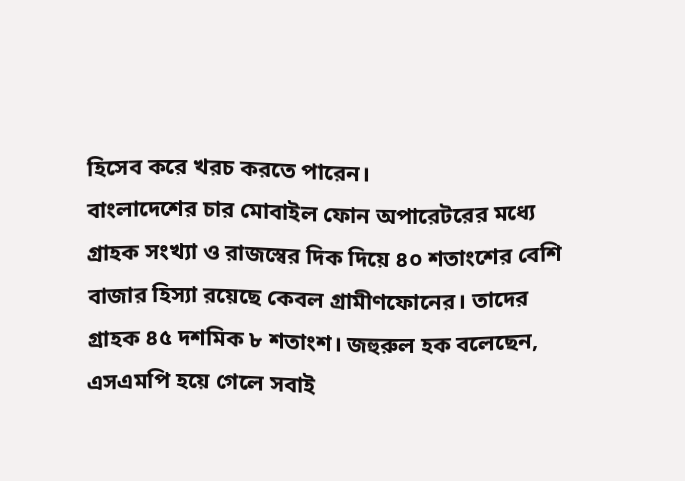হিসেব করে খরচ করতে পারেন।
বাংলাদেশের চার মোবাইল ফোন অপারেটরের মধ্যে গ্রাহক সংখ্যা ও রাজস্বের দিক দিয়ে ৪০ শতাংশের বেশি বাজার হিস্যা রয়েছে কেবল গ্রামীণফোনের। তাদের গ্রাহক ৪৫ দশমিক ৮ শতাংশ। জহুরুল হক বলেছেন, এসএমপি হয়ে গেলে সবাই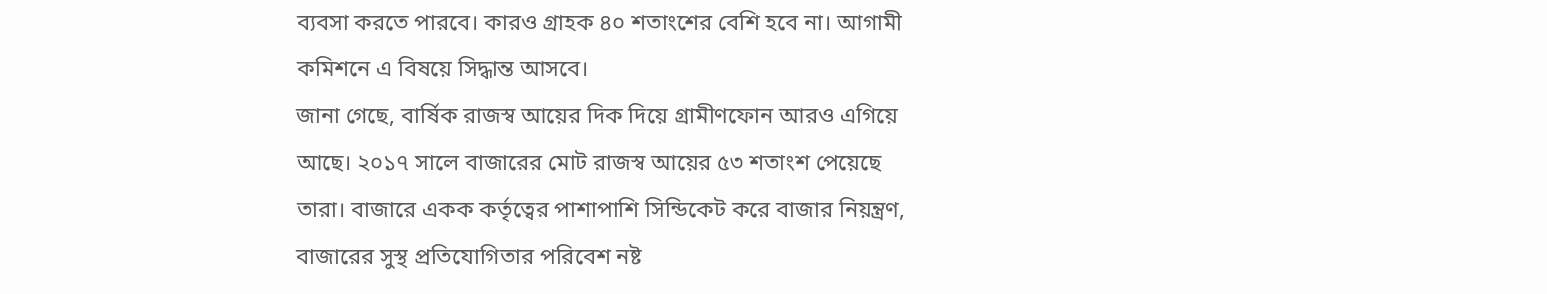ব্যবসা করতে পারবে। কারও গ্রাহক ৪০ শতাংশের বেশি হবে না। আগামী কমিশনে এ বিষয়ে সিদ্ধান্ত আসবে।
জানা গেছে, বার্ষিক রাজস্ব আয়ের দিক দিয়ে গ্রামীণফোন আরও এগিয়ে আছে। ২০১৭ সালে বাজারের মোট রাজস্ব আয়ের ৫৩ শতাংশ পেয়েছে তারা। বাজারে একক কর্তৃত্বের পাশাপাশি সিন্ডিকেট করে বাজার নিয়ন্ত্রণ, বাজারের সুস্থ প্রতিযোগিতার পরিবেশ নষ্ট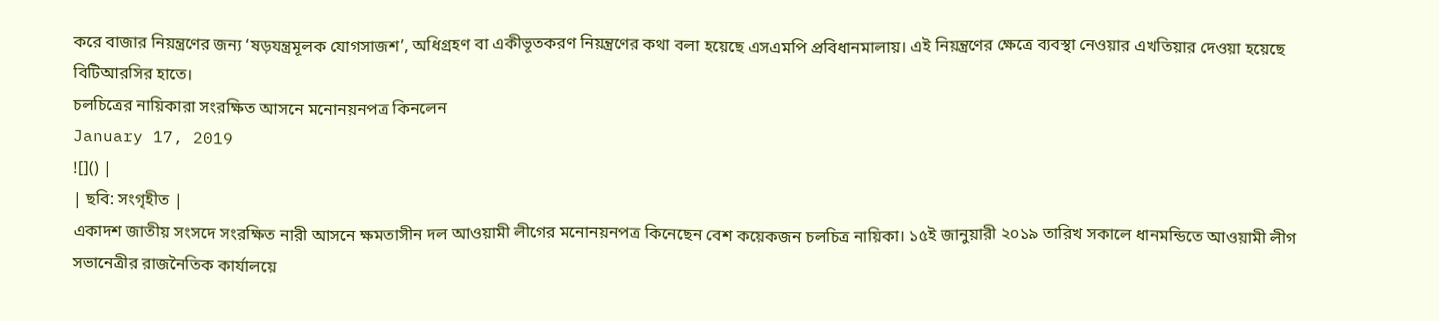করে বাজার নিয়ন্ত্রণের জন্য ‘ষড়যন্ত্রমূলক যোগসাজশ’, অধিগ্রহণ বা একীভূতকরণ নিয়ন্ত্রণের কথা বলা হয়েছে এসএমপি প্রবিধানমালায়। এই নিয়ন্ত্রণের ক্ষেত্রে ব্যবস্থা নেওয়ার এখতিয়ার দেওয়া হয়েছে বিটিআরসির হাতে।
চলচিত্রের নায়িকারা সংরক্ষিত আসনে মনোনয়নপত্র কিনলেন
January 17, 2019
![]() |
| ছবি: সংগৃহীত |
একাদশ জাতীয় সংসদে সংরক্ষিত নারী আসনে ক্ষমতাসীন দল আওয়ামী লীগের মনোনয়নপত্র কিনেছেন বেশ কয়েকজন চলচিত্র নায়িকা। ১৫ই জানুয়ারী ২০১৯ তারিখ সকালে ধানমন্ডিতে আওয়ামী লীগ সভানেত্রীর রাজনৈতিক কার্যালয়ে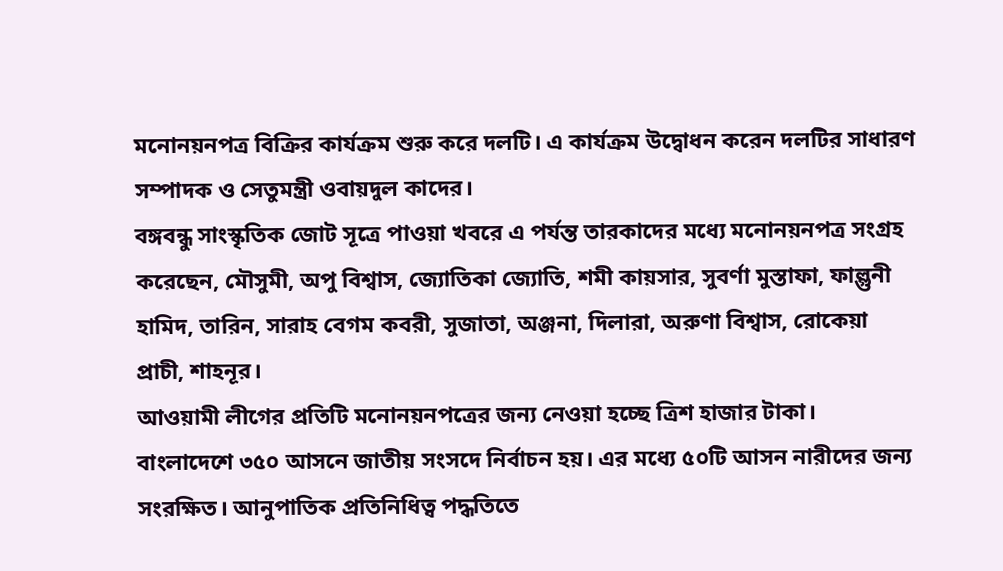মনোনয়নপত্র বিক্রির কার্যক্রম শুরু করে দলটি। এ কার্যক্রম উদ্বোধন করেন দলটির সাধারণ সম্পাদক ও সেতুমন্ত্রী ওবায়দুল কাদের।
বঙ্গবন্ধু সাংস্কৃতিক জোট সূত্রে পাওয়া খবরে এ পর্যন্ত তারকাদের মধ্যে মনোনয়নপত্র সংগ্রহ করেছেন, মৌসুমী, অপু বিশ্বাস, জ্যোতিকা জ্যোতি, শমী কায়সার, সুবর্ণা মুস্তাফা, ফাল্গুনী হামিদ, তারিন, সারাহ বেগম কবরী, সুজাতা, অঞ্জনা, দিলারা, অরুণা বিশ্বাস, রোকেয়া প্রাচী, শাহনূর।
আওয়ামী লীগের প্রতিটি মনোনয়নপত্রের জন্য নেওয়া হচ্ছে ত্রিশ হাজার টাকা।
বাংলাদেশে ৩৫০ আসনে জাতীয় সংসদে নির্বাচন হয়। এর মধ্যে ৫০টি আসন নারীদের জন্য সংরক্ষিত। আনুপাতিক প্রতিনিধিত্ব পদ্ধতিতে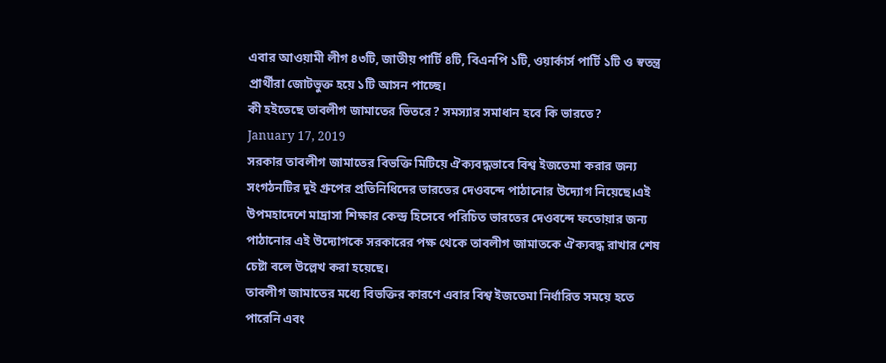এবার আওয়ামী লীগ ৪৩টি, জাতীয় পার্টি ৪টি, বিএনপি ১টি, ওয়ার্কার্স পার্টি ১টি ও স্বতন্ত্র প্রার্থীরা জোটভুক্ত হয়ে ১টি আসন পাচ্ছে।
কী হইতেছে তাবলীগ জামাতের ভিতরে? সমস্যার সমাধান হবে কি ভারতে?
January 17, 2019
সরকার তাবলীগ জামাতের বিভক্তি মিটিয়ে ঐক্যবদ্ধভাবে বিশ্ব ইজতেমা করার জন্য সংগঠনটির দুই গ্রুপের প্রতিনিধিদের ভারতের দেওবন্দে পাঠানোর উদ্যোগ নিয়েছে।এই উপমহাদেশে মাদ্রাসা শিক্ষার কেন্দ্র হিসেবে পরিচিত ভারতের দেওবন্দে ফতোয়ার জন্য পাঠানোর এই উদ্যোগকে সরকারের পক্ষ থেকে তাবলীগ জামাতকে ঐক্যবদ্ধ রাখার শেষ চেষ্টা বলে উল্লেখ করা হয়েছে।
তাবলীগ জামাতের মধ্যে বিভক্তির কারণে এবার বিশ্ব ইজতেমা নির্ধারিত সময়ে হতে পারেনি এবং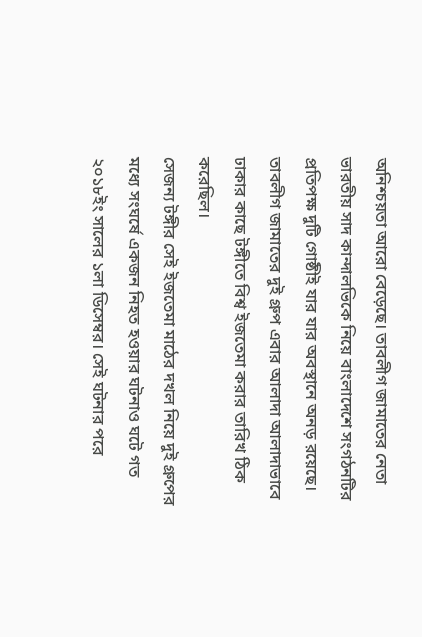অনিশ্চয়তা আরো বেড়েছে। তাবলীগ জামাতের নেতা ভারতীয় সাদ কান্দালভিকে নিয়ে বাংলাদেশে সংগঠনটির প্রতিপক্ষ দুটি গোষ্ঠীই যার যার অবস্থানে অনড় রয়েছে। তাবলীগ জামাতের দুই গ্রুপ এবার আলাদা আলাদাভাবে ঢাকার কাছে টঙ্গীতে বিশ্ব ইজতেমা করার তারিখ ঠিক করেছিল।
সেজন্য টঙ্গীর সেই ইজতেমা মাঠের দখল নিয়ে দুই গ্রুপের মধ্যে সংঘর্ষে একজন নিহত হওয়ার ঘটনাও ঘটে গত ২০১৮ইং সালের ১লা ডিসেম্বর। সেই ঘটনার পরে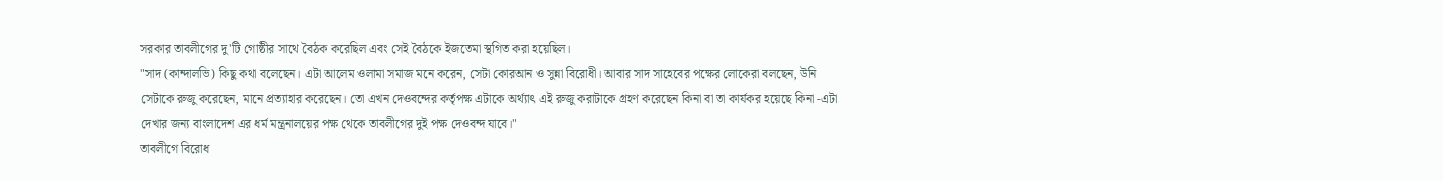সরকার তাবলীগের দু'টি গোষ্ঠীর সাথে বৈঠক করেছিল এবং সেই বৈঠকে ইজতেমা স্থগিত করা হয়েছিল।
"সাদ (কান্দালভি) কিছু কথা বলেছেন। এটা আলেম ওলামা সমাজ মনে করেন, সেটা কোরআন ও সুন্না বিরোধী। আবার সাদ সাহেবের পক্ষের লোকেরা বলছেন, উনি সেটাকে রুজু করেছেন, মানে প্রত্যাহার করেছেন। তো এখন দেওবন্দের কর্তৃপক্ষ এটাকে অর্থ্যাৎ এই রুজু করাটাকে গ্রহণ করেছেন কিনা বা তা কার্যকর হয়েছে কিনা -এটা দেখার জন্য বাংলাদেশ এর ধর্ম মন্ত্রনালয়ের পক্ষ থেকে তাবলীগের দুই পক্ষ দেওবন্দ যাবে।"
তাবলীগে বিরোধ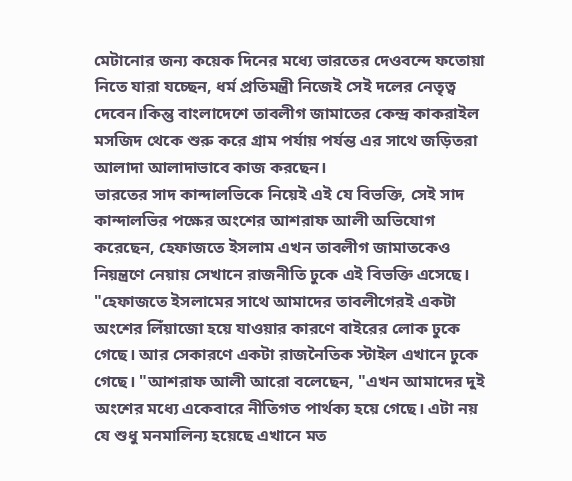মেটানোর জন্য কয়েক দিনের মধ্যে ভারতের দেওবন্দে ফতোয়া নিতে যারা যচ্ছেন, ধর্ম প্রতিমন্ত্রী নিজেই সেই দলের নেতৃত্ব দেবেন।কিন্তু বাংলাদেশে তাবলীগ জামাতের কেন্দ্র কাকরাইল মসজিদ থেকে শুরু করে গ্রাম পর্যায় পর্যন্ত এর সাথে জড়িতরা আলাদা আলাদাভাবে কাজ করছেন।
ভারতের সাদ কান্দালভিকে নিয়েই এই যে বিভক্তি, সেই সাদ কান্দালভির পক্ষের অংশের আশরাফ আলী অভিযোগ করেছেন, হেফাজতে ইসলাম এখন তাবলীগ জামাতকেও নিয়ন্ত্রণে নেয়ায় সেখানে রাজনীতি ঢুকে এই বিভক্তি এসেছে।
"হেফাজতে ইসলামের সাথে আমাদের তাবলীগেরই একটা অংশের লিঁয়াজো হয়ে যাওয়ার কারণে বাইরের লোক ঢুকে গেছে। আর সেকারণে একটা রাজনৈতিক স্টাইল এখানে ঢুকে গেছে। "আশরাফ আলী আরো বলেছেন, "এখন আমাদের দুই অংশের মধ্যে একেবারে নীতিগত পার্থক্য হয়ে গেছে। এটা নয় যে শুধু মনমালিন্য হয়েছে এখানে মত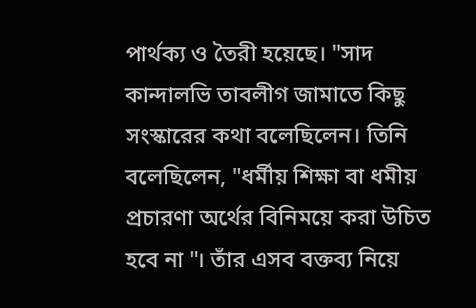পার্থক্য ও তৈরী হয়েছে। "সাদ কান্দালভি তাবলীগ জামাতে কিছু সংস্কারের কথা বলেছিলেন। তিনি বলেছিলেন, "ধর্মীয় শিক্ষা বা ধমীয় প্রচারণা অর্থের বিনিময়ে করা উচিত হবে না "। তাঁর এসব বক্তব্য নিয়ে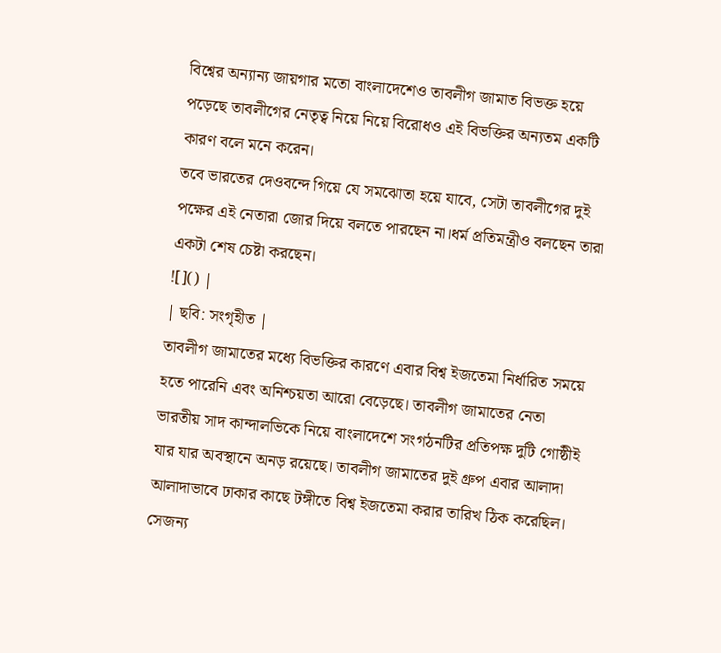বিশ্বের অন্যান্য জায়গার মতো বাংলাদেশেও তাবলীগ জামাত বিভক্ত হয়ে পড়েছে তাবলীগের নেতৃত্ব নিয়ে নিয়ে বিরোধও এই বিভক্তির অন্যতম একটি কারণ বলে মনে করেন।
তবে ভারতের দেওবন্দে গিয়ে যে সমঝোতা হয়ে যাবে, সেটা তাবলীগের দুই পক্ষের এই নেতারা জোর দিয়ে বলতে পারছেন না।ধর্ম প্রতিমন্ত্রীও বলছেন তারা একটা শেষ চেষ্টা করছেন।
![]() |
| ছবি: সংগৃহীত |
তাবলীগ জামাতের মধ্যে বিভক্তির কারণে এবার বিশ্ব ইজতেমা নির্ধারিত সময়ে হতে পারেনি এবং অনিশ্চয়তা আরো বেড়েছে। তাবলীগ জামাতের নেতা ভারতীয় সাদ কান্দালভিকে নিয়ে বাংলাদেশে সংগঠনটির প্রতিপক্ষ দুটি গোষ্ঠীই যার যার অবস্থানে অনড় রয়েছে। তাবলীগ জামাতের দুই গ্রুপ এবার আলাদা আলাদাভাবে ঢাকার কাছে টঙ্গীতে বিশ্ব ইজতেমা করার তারিখ ঠিক করেছিল।
সেজন্য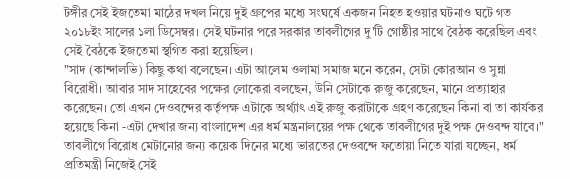টঙ্গীর সেই ইজতেমা মাঠের দখল নিয়ে দুই গ্রুপের মধ্যে সংঘর্ষে একজন নিহত হওয়ার ঘটনাও ঘটে গত ২০১৮ইং সালের ১লা ডিসেম্বর। সেই ঘটনার পরে সরকার তাবলীগের দু'টি গোষ্ঠীর সাথে বৈঠক করেছিল এবং সেই বৈঠকে ইজতেমা স্থগিত করা হয়েছিল।
"সাদ (কান্দালভি) কিছু কথা বলেছেন। এটা আলেম ওলামা সমাজ মনে করেন, সেটা কোরআন ও সুন্না বিরোধী। আবার সাদ সাহেবের পক্ষের লোকেরা বলছেন, উনি সেটাকে রুজু করেছেন, মানে প্রত্যাহার করেছেন। তো এখন দেওবন্দের কর্তৃপক্ষ এটাকে অর্থ্যাৎ এই রুজু করাটাকে গ্রহণ করেছেন কিনা বা তা কার্যকর হয়েছে কিনা -এটা দেখার জন্য বাংলাদেশ এর ধর্ম মন্ত্রনালয়ের পক্ষ থেকে তাবলীগের দুই পক্ষ দেওবন্দ যাবে।"
তাবলীগে বিরোধ মেটানোর জন্য কয়েক দিনের মধ্যে ভারতের দেওবন্দে ফতোয়া নিতে যারা যচ্ছেন, ধর্ম প্রতিমন্ত্রী নিজেই সেই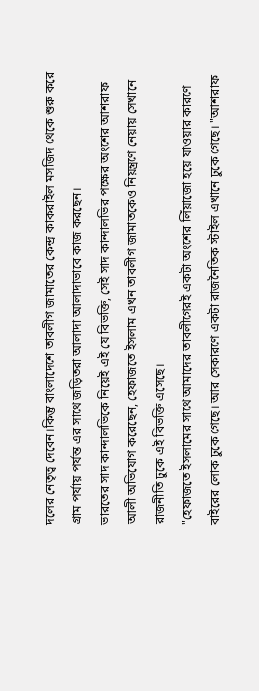দলের নেতৃত্ব দেবেন।কিন্তু বাংলাদেশে তাবলীগ জামাতের কেন্দ্র কাকরাইল মসজিদ থেকে শুরু করে গ্রাম পর্যায় পর্যন্ত এর সাথে জড়িতরা আলাদা আলাদাভাবে কাজ করছেন।
ভারতের সাদ কান্দালভিকে নিয়েই এই যে বিভক্তি, সেই সাদ কান্দালভির পক্ষের অংশের আশরাফ আলী অভিযোগ করেছেন, হেফাজতে ইসলাম এখন তাবলীগ জামাতকেও নিয়ন্ত্রণে নেয়ায় সেখানে রাজনীতি ঢুকে এই বিভক্তি এসেছে।
"হেফাজতে ইসলামের সাথে আমাদের তাবলীগেরই একটা অংশের লিঁয়াজো হয়ে যাওয়ার কারণে বাইরের লোক ঢুকে গেছে। আর সেকারণে একটা রাজনৈতিক স্টাইল এখানে ঢুকে গেছে। "আশরাফ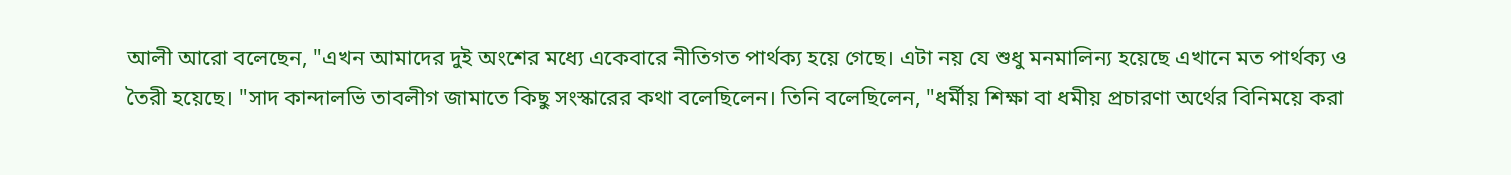আলী আরো বলেছেন, "এখন আমাদের দুই অংশের মধ্যে একেবারে নীতিগত পার্থক্য হয়ে গেছে। এটা নয় যে শুধু মনমালিন্য হয়েছে এখানে মত পার্থক্য ও তৈরী হয়েছে। "সাদ কান্দালভি তাবলীগ জামাতে কিছু সংস্কারের কথা বলেছিলেন। তিনি বলেছিলেন, "ধর্মীয় শিক্ষা বা ধমীয় প্রচারণা অর্থের বিনিময়ে করা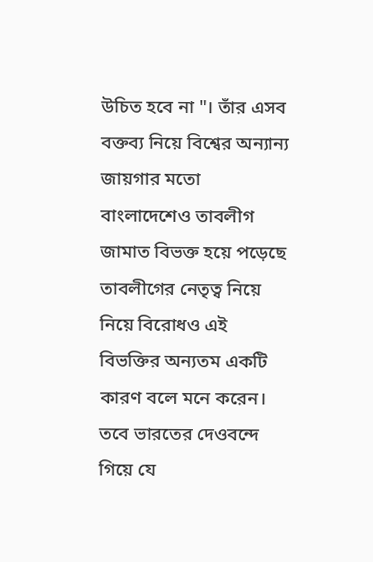উচিত হবে না "। তাঁর এসব বক্তব্য নিয়ে বিশ্বের অন্যান্য জায়গার মতো বাংলাদেশেও তাবলীগ জামাত বিভক্ত হয়ে পড়েছে তাবলীগের নেতৃত্ব নিয়ে নিয়ে বিরোধও এই বিভক্তির অন্যতম একটি কারণ বলে মনে করেন।
তবে ভারতের দেওবন্দে গিয়ে যে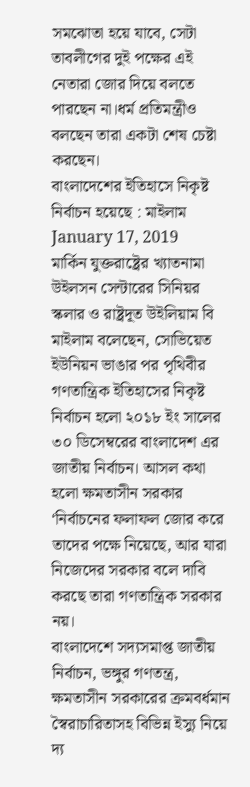সমঝোতা হয়ে যাবে, সেটা তাবলীগের দুই পক্ষের এই নেতারা জোর দিয়ে বলতে পারছেন না।ধর্ম প্রতিমন্ত্রীও বলছেন তারা একটা শেষ চেষ্টা করছেন।
বাংলাদেশের ইতিহাসে নিকৃষ্ট নির্বাচন হয়েছে : মাইলাম
January 17, 2019
মার্কিন যুক্তরাষ্ট্রের খ্যাতনামা উইলসন সেন্টারের সিনিয়র স্কলার ও রাষ্ট্রদূত উইলিয়াম বি মাইলাম বলেছেন, সোভিয়েত ইউনিয়ন ভাঙার পর পৃথিবীর গণতান্ত্রিক ইতিহাসের নিকৃষ্ট নির্বাচন হলো ২০১৮ ইং সালের ৩০ ডিসেম্বরের বাংলাদেশ এর জাতীয় নির্বাচন। আসল কথা হলো ক্ষমতাসীন সরকার ‘নির্বাচনের ফলাফল জোর করে তাদের পক্ষে নিয়েছে, আর যারা নিজেদের সরকার বলে দাবি করছে তারা গণতান্ত্রিক সরকার নয়।
বাংলাদেশে সদ্যসমাপ্ত জাতীয় নির্বাচন, ভঙ্গুর গণতন্ত্র, ক্ষমতাসীন সরকারের ক্রমবর্ধমান স্বৈরাচারিতাসহ বিভিন্ন ইস্যু নিয়ে দ্য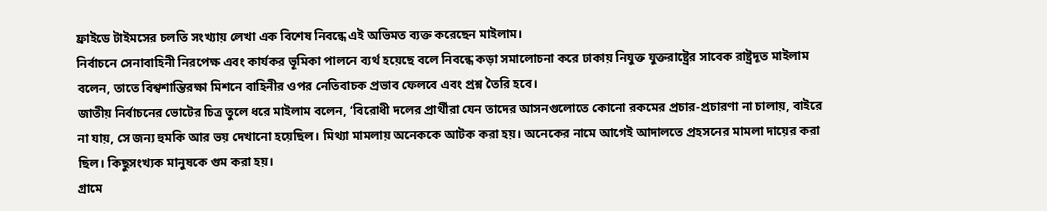ফ্রাইডে টাইমসের চলতি সংখ্যায় লেখা এক বিশেষ নিবন্ধে এই অভিমত ব্যক্ত করেছেন মাইলাম।
নির্বাচনে সেনাবাহিনী নিরপেক্ষ এবং কার্যকর ভূমিকা পালনে ব্যর্থ হয়েছে বলে নিবন্ধে কড়া সমালোচনা করে ঢাকায় নিযুক্ত যুক্তরাষ্ট্রের সাবেক রাষ্ট্রদূত মাইলাম বলেন, তাতে বিশ্বশান্তিরক্ষা মিশনে বাহিনীর ওপর নেতিবাচক প্রভাব ফেলবে এবং প্রশ্ন তৈরি হবে।
জাতীয় নির্বাচনের ভোটের চিত্র তুলে ধরে মাইলাম বলেন, ‘বিরোধী দলের প্রার্থীরা যেন তাদের আসনগুলোতে কোনো রকমের প্রচার-প্রচারণা না চালায়, বাইরে না যায়, সে জন্য হুমকি আর ভয় দেখানো হয়েছিল। মিথ্যা মামলায় অনেককে আটক করা হয়। অনেকের নামে আগেই আদালতে প্রহসনের মামলা দায়ের করা ছিল। কিছুসংখ্যক মানুষকে গুম করা হয়।
গ্রামে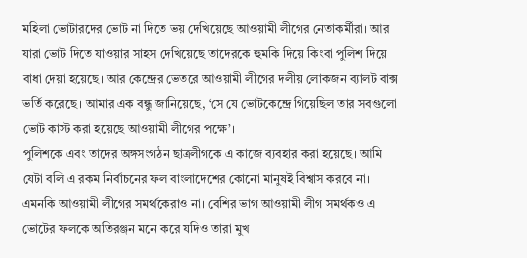মহিলা ভোটারদের ভোট না দিতে ভয় দেখিয়েছে আওয়ামী লীগের নেতাকর্মীরা। আর যারা ভোট দিতে যাওয়ার সাহস দেখিয়েছে তাদেরকে হুমকি দিয়ে কিংবা পুলিশ দিয়ে বাধা দেয়া হয়েছে। আর কেন্দ্রের ভেতরে আওয়ামী লীগের দলীয় লোকজন ব্যালট বাক্স ভর্তি করেছে। আমার এক বন্ধু জানিয়েছে, ‘সে যে ভোটকেন্দ্রে গিয়েছিল তার সবগুলো ভোট কাস্ট করা হয়েছে আওয়ামী লীগের পক্ষে’।
পুলিশকে এবং তাদের অঙ্গসংগঠন ছাত্রলীগকে এ কাজে ব্যবহার করা হয়েছে। আমি যেটা বলি এ রকম নির্বাচনের ফল বাংলাদেশের কোনো মানুষই বিশ্বাস করবে না। এমনকি আওয়ামী লীগের সমর্থকেরাও না। বেশির ভাগ আওয়ামী লীগ সমর্থকও এ ভোটের ফলকে অতিরঞ্জন মনে করে যদিও তারা মুখ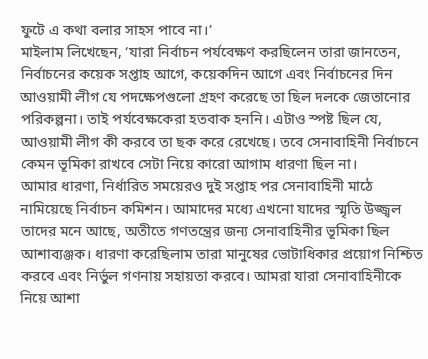ফুটে এ কথা বলার সাহস পাবে না।’
মাইলাম লিখেছেন, ‘যারা নির্বাচন পর্যবেক্ষণ করছিলেন তারা জানতেন, নির্বাচনের কয়েক সপ্তাহ আগে, কয়েকদিন আগে এবং নির্বাচনের দিন আওয়ামী লীগ যে পদক্ষেপগুলো গ্রহণ করেছে তা ছিল দলকে জেতানোর পরিকল্পনা। তাই পর্যবেক্ষকেরা হতবাক হননি। এটাও স্পষ্ট ছিল যে, আওয়ামী লীগ কী করবে তা ছক করে রেখেছে। তবে সেনাবাহিনী নির্বাচনে কেমন ভূমিকা রাখবে সেটা নিয়ে কারো আগাম ধারণা ছিল না।
আমার ধারণা, নির্ধারিত সময়েরও দুই সপ্তাহ পর সেনাবাহিনী মাঠে নামিয়েছে নির্বাচন কমিশন। আমাদের মধ্যে এখনো যাদের স্মৃতি উজ্জ্বল তাদের মনে আছে, অতীতে গণতন্ত্রের জন্য সেনাবাহিনীর ভূমিকা ছিল আশাব্যঞ্জক। ধারণা করেছিলাম তারা মানুষের ভোটাধিকার প্রয়োগ নিশ্চিত করবে এবং নির্ভুল গণনায় সহায়তা করবে। আমরা যারা সেনাবাহিনীকে নিয়ে আশা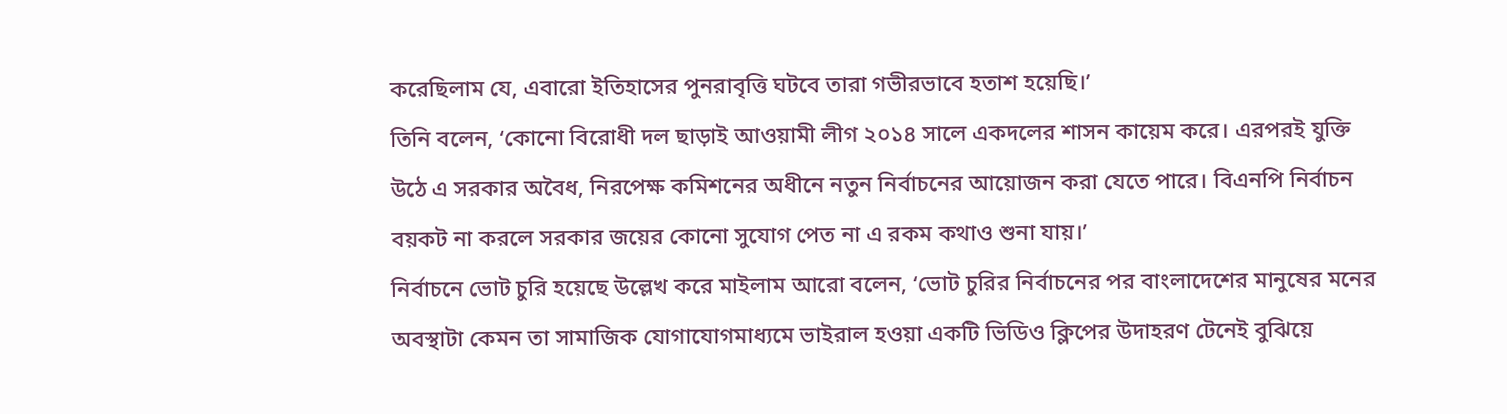করেছিলাম যে, এবারো ইতিহাসের পুনরাবৃত্তি ঘটবে তারা গভীরভাবে হতাশ হয়েছি।’
তিনি বলেন, ‘কোনো বিরোধী দল ছাড়াই আওয়ামী লীগ ২০১৪ সালে একদলের শাসন কায়েম করে। এরপরই যুক্তি উঠে এ সরকার অবৈধ, নিরপেক্ষ কমিশনের অধীনে নতুন নির্বাচনের আয়োজন করা যেতে পারে। বিএনপি নির্বাচন বয়কট না করলে সরকার জয়ের কোনো সুযোগ পেত না এ রকম কথাও শুনা যায়।’
নির্বাচনে ভোট চুরি হয়েছে উল্লেখ করে মাইলাম আরো বলেন, ‘ভোট চুরির নির্বাচনের পর বাংলাদেশের মানুষের মনের অবস্থাটা কেমন তা সামাজিক যোগাযোগমাধ্যমে ভাইরাল হওয়া একটি ভিডিও ক্লিপের উদাহরণ টেনেই বুঝিয়ে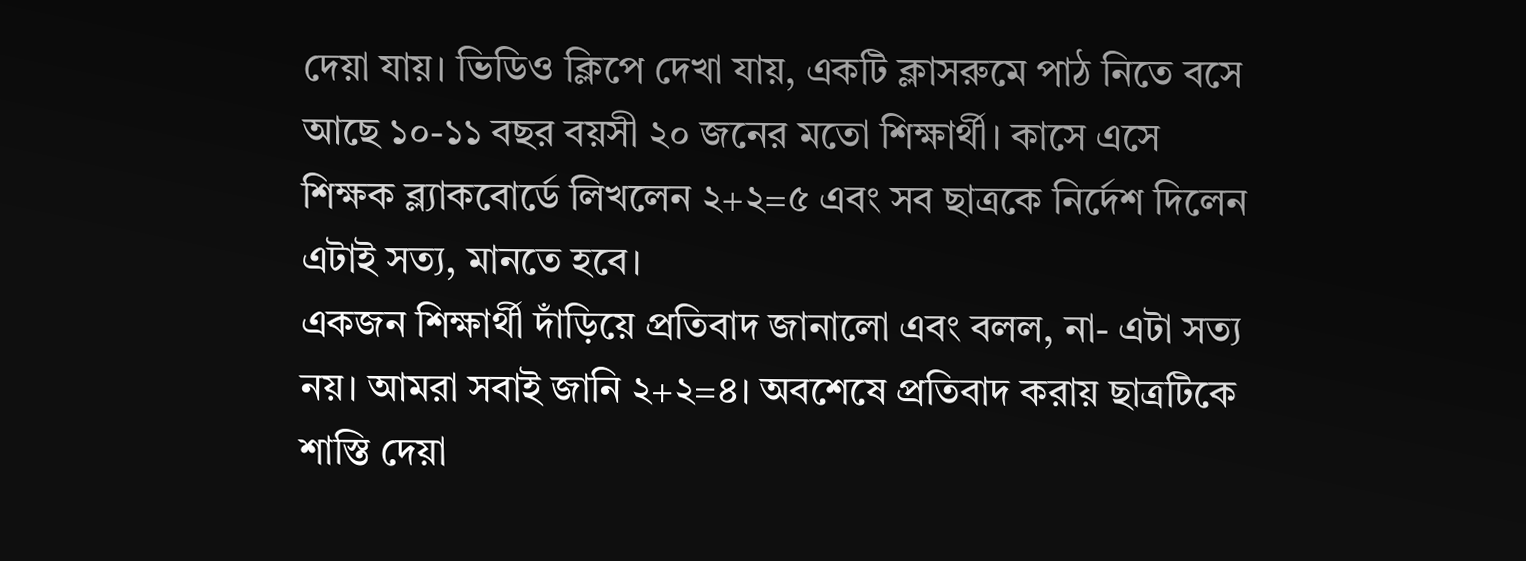দেয়া যায়। ভিডিও ক্লিপে দেখা যায়, একটি ক্লাসরুমে পাঠ নিতে বসে আছে ১০-১১ বছর বয়সী ২০ জনের মতো শিক্ষার্থী। কাসে এসে শিক্ষক ব্ল্যাকবোর্ডে লিখলেন ২+২=৫ এবং সব ছাত্রকে নির্দেশ দিলেন এটাই সত্য, মানতে হবে।
একজন শিক্ষার্থী দাঁড়িয়ে প্রতিবাদ জানালো এবং বলল, না- এটা সত্য নয়। আমরা সবাই জানি ২+২=৪। অবশেষে প্রতিবাদ করায় ছাত্রটিকে শাস্তি দেয়া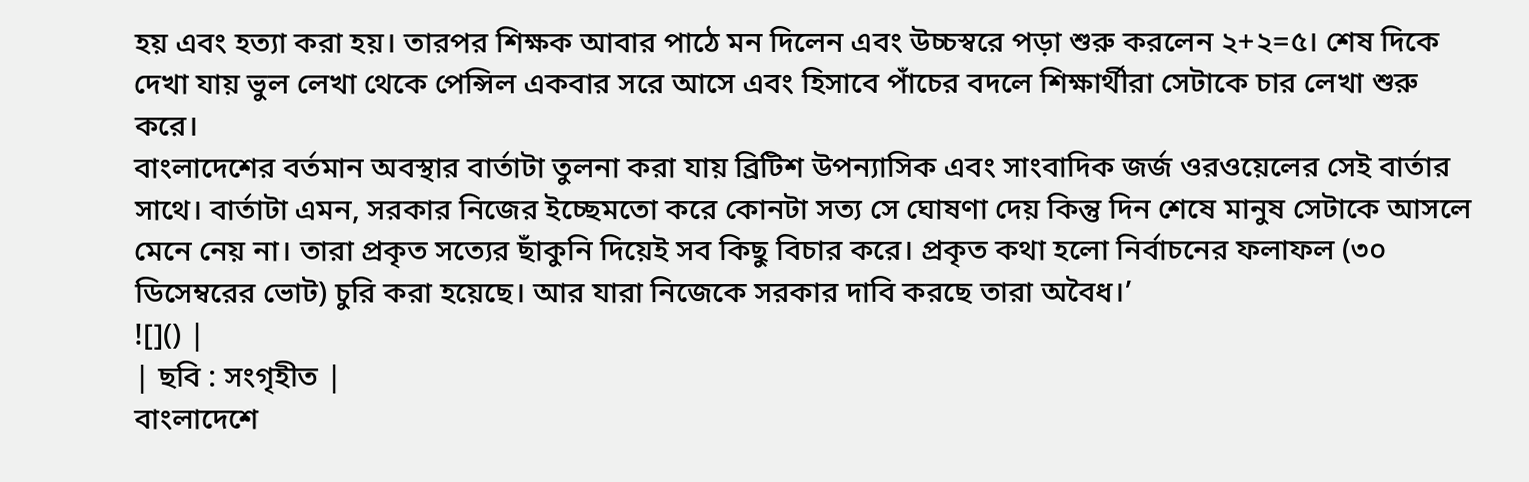হয় এবং হত্যা করা হয়। তারপর শিক্ষক আবার পাঠে মন দিলেন এবং উচ্চস্বরে পড়া শুরু করলেন ২+২=৫। শেষ দিকে দেখা যায় ভুল লেখা থেকে পেন্সিল একবার সরে আসে এবং হিসাবে পাঁচের বদলে শিক্ষার্থীরা সেটাকে চার লেখা শুরু করে।
বাংলাদেশের বর্তমান অবস্থার বার্তাটা তুলনা করা যায় ব্রিটিশ উপন্যাসিক এবং সাংবাদিক জর্জ ওরওয়েলের সেই বার্তার সাথে। বার্তাটা এমন, সরকার নিজের ইচ্ছেমতো করে কোনটা সত্য সে ঘোষণা দেয় কিন্তু দিন শেষে মানুষ সেটাকে আসলে মেনে নেয় না। তারা প্রকৃত সত্যের ছাঁকুনি দিয়েই সব কিছু বিচার করে। প্রকৃত কথা হলো নির্বাচনের ফলাফল (৩০ ডিসেম্বরের ভোট) চুরি করা হয়েছে। আর যারা নিজেকে সরকার দাবি করছে তারা অবৈধ।’
![]() |
| ছবি : সংগৃহীত |
বাংলাদেশে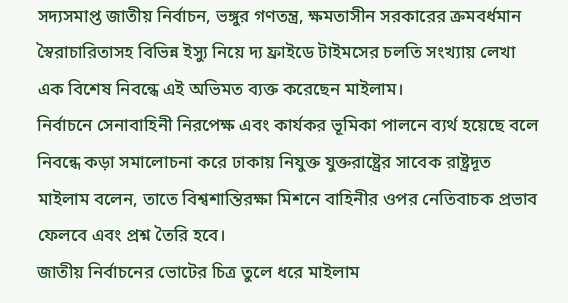সদ্যসমাপ্ত জাতীয় নির্বাচন, ভঙ্গুর গণতন্ত্র, ক্ষমতাসীন সরকারের ক্রমবর্ধমান স্বৈরাচারিতাসহ বিভিন্ন ইস্যু নিয়ে দ্য ফ্রাইডে টাইমসের চলতি সংখ্যায় লেখা এক বিশেষ নিবন্ধে এই অভিমত ব্যক্ত করেছেন মাইলাম।
নির্বাচনে সেনাবাহিনী নিরপেক্ষ এবং কার্যকর ভূমিকা পালনে ব্যর্থ হয়েছে বলে নিবন্ধে কড়া সমালোচনা করে ঢাকায় নিযুক্ত যুক্তরাষ্ট্রের সাবেক রাষ্ট্রদূত মাইলাম বলেন, তাতে বিশ্বশান্তিরক্ষা মিশনে বাহিনীর ওপর নেতিবাচক প্রভাব ফেলবে এবং প্রশ্ন তৈরি হবে।
জাতীয় নির্বাচনের ভোটের চিত্র তুলে ধরে মাইলাম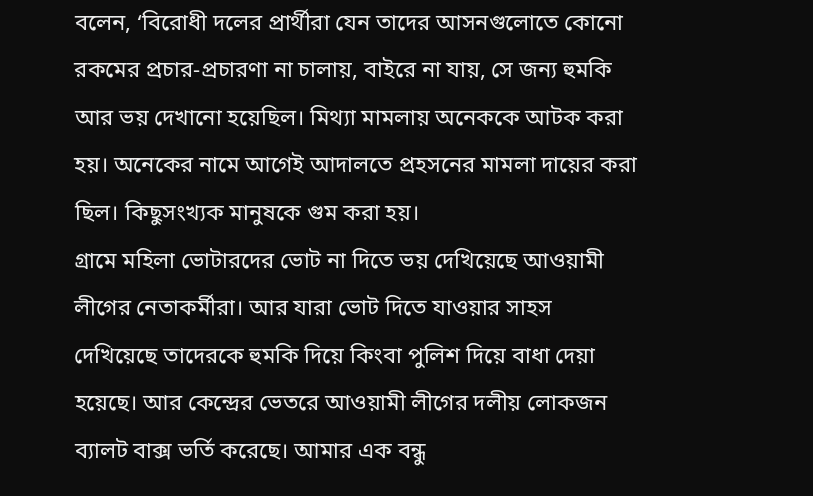বলেন, ‘বিরোধী দলের প্রার্থীরা যেন তাদের আসনগুলোতে কোনো রকমের প্রচার-প্রচারণা না চালায়, বাইরে না যায়, সে জন্য হুমকি আর ভয় দেখানো হয়েছিল। মিথ্যা মামলায় অনেককে আটক করা হয়। অনেকের নামে আগেই আদালতে প্রহসনের মামলা দায়ের করা ছিল। কিছুসংখ্যক মানুষকে গুম করা হয়।
গ্রামে মহিলা ভোটারদের ভোট না দিতে ভয় দেখিয়েছে আওয়ামী লীগের নেতাকর্মীরা। আর যারা ভোট দিতে যাওয়ার সাহস দেখিয়েছে তাদেরকে হুমকি দিয়ে কিংবা পুলিশ দিয়ে বাধা দেয়া হয়েছে। আর কেন্দ্রের ভেতরে আওয়ামী লীগের দলীয় লোকজন ব্যালট বাক্স ভর্তি করেছে। আমার এক বন্ধু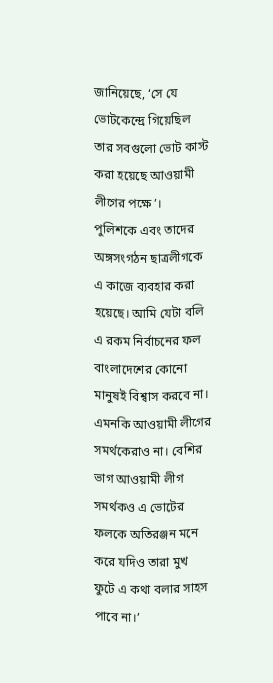জানিয়েছে, ‘সে যে ভোটকেন্দ্রে গিয়েছিল তার সবগুলো ভোট কাস্ট করা হয়েছে আওয়ামী লীগের পক্ষে’।
পুলিশকে এবং তাদের অঙ্গসংগঠন ছাত্রলীগকে এ কাজে ব্যবহার করা হয়েছে। আমি যেটা বলি এ রকম নির্বাচনের ফল বাংলাদেশের কোনো মানুষই বিশ্বাস করবে না। এমনকি আওয়ামী লীগের সমর্থকেরাও না। বেশির ভাগ আওয়ামী লীগ সমর্থকও এ ভোটের ফলকে অতিরঞ্জন মনে করে যদিও তারা মুখ ফুটে এ কথা বলার সাহস পাবে না।’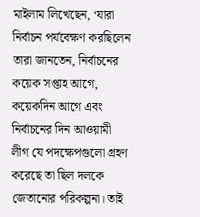মাইলাম লিখেছেন, ‘যারা নির্বাচন পর্যবেক্ষণ করছিলেন তারা জানতেন, নির্বাচনের কয়েক সপ্তাহ আগে, কয়েকদিন আগে এবং নির্বাচনের দিন আওয়ামী লীগ যে পদক্ষেপগুলো গ্রহণ করেছে তা ছিল দলকে জেতানোর পরিকল্পনা। তাই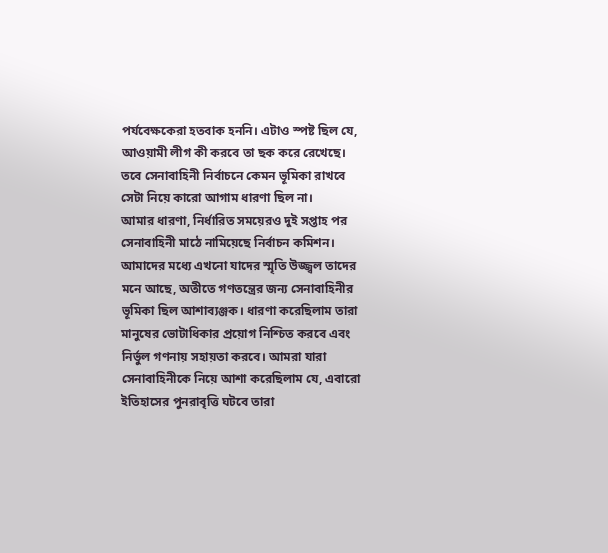পর্যবেক্ষকেরা হতবাক হননি। এটাও স্পষ্ট ছিল যে, আওয়ামী লীগ কী করবে তা ছক করে রেখেছে। তবে সেনাবাহিনী নির্বাচনে কেমন ভূমিকা রাখবে সেটা নিয়ে কারো আগাম ধারণা ছিল না।
আমার ধারণা, নির্ধারিত সময়েরও দুই সপ্তাহ পর সেনাবাহিনী মাঠে নামিয়েছে নির্বাচন কমিশন। আমাদের মধ্যে এখনো যাদের স্মৃতি উজ্জ্বল তাদের মনে আছে, অতীতে গণতন্ত্রের জন্য সেনাবাহিনীর ভূমিকা ছিল আশাব্যঞ্জক। ধারণা করেছিলাম তারা মানুষের ভোটাধিকার প্রয়োগ নিশ্চিত করবে এবং নির্ভুল গণনায় সহায়তা করবে। আমরা যারা সেনাবাহিনীকে নিয়ে আশা করেছিলাম যে, এবারো ইতিহাসের পুনরাবৃত্তি ঘটবে তারা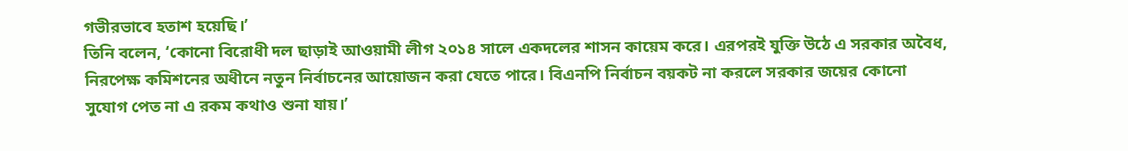গভীরভাবে হতাশ হয়েছি।’
তিনি বলেন, ‘কোনো বিরোধী দল ছাড়াই আওয়ামী লীগ ২০১৪ সালে একদলের শাসন কায়েম করে। এরপরই যুক্তি উঠে এ সরকার অবৈধ, নিরপেক্ষ কমিশনের অধীনে নতুন নির্বাচনের আয়োজন করা যেতে পারে। বিএনপি নির্বাচন বয়কট না করলে সরকার জয়ের কোনো সুযোগ পেত না এ রকম কথাও শুনা যায়।’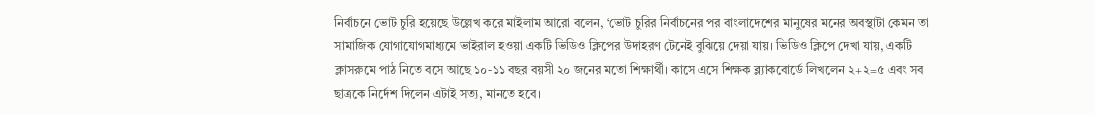নির্বাচনে ভোট চুরি হয়েছে উল্লেখ করে মাইলাম আরো বলেন, ‘ভোট চুরির নির্বাচনের পর বাংলাদেশের মানুষের মনের অবস্থাটা কেমন তা সামাজিক যোগাযোগমাধ্যমে ভাইরাল হওয়া একটি ভিডিও ক্লিপের উদাহরণ টেনেই বুঝিয়ে দেয়া যায়। ভিডিও ক্লিপে দেখা যায়, একটি ক্লাসরুমে পাঠ নিতে বসে আছে ১০-১১ বছর বয়সী ২০ জনের মতো শিক্ষার্থী। কাসে এসে শিক্ষক ব্ল্যাকবোর্ডে লিখলেন ২+২=৫ এবং সব ছাত্রকে নির্দেশ দিলেন এটাই সত্য, মানতে হবে।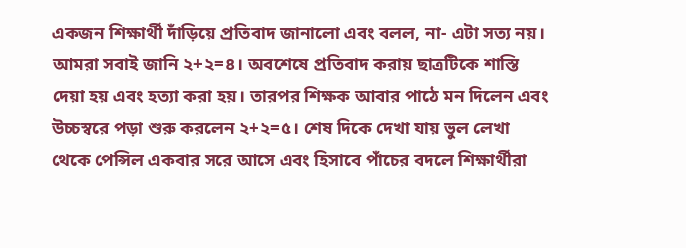একজন শিক্ষার্থী দাঁড়িয়ে প্রতিবাদ জানালো এবং বলল, না- এটা সত্য নয়। আমরা সবাই জানি ২+২=৪। অবশেষে প্রতিবাদ করায় ছাত্রটিকে শাস্তি দেয়া হয় এবং হত্যা করা হয়। তারপর শিক্ষক আবার পাঠে মন দিলেন এবং উচ্চস্বরে পড়া শুরু করলেন ২+২=৫। শেষ দিকে দেখা যায় ভুল লেখা থেকে পেন্সিল একবার সরে আসে এবং হিসাবে পাঁচের বদলে শিক্ষার্থীরা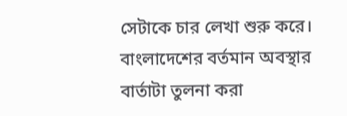সেটাকে চার লেখা শুরু করে।
বাংলাদেশের বর্তমান অবস্থার বার্তাটা তুলনা করা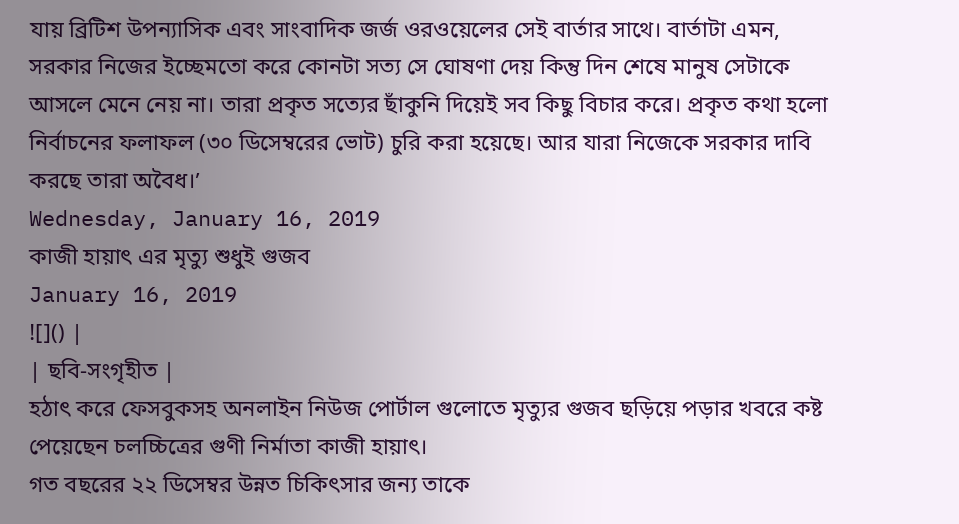যায় ব্রিটিশ উপন্যাসিক এবং সাংবাদিক জর্জ ওরওয়েলের সেই বার্তার সাথে। বার্তাটা এমন, সরকার নিজের ইচ্ছেমতো করে কোনটা সত্য সে ঘোষণা দেয় কিন্তু দিন শেষে মানুষ সেটাকে আসলে মেনে নেয় না। তারা প্রকৃত সত্যের ছাঁকুনি দিয়েই সব কিছু বিচার করে। প্রকৃত কথা হলো নির্বাচনের ফলাফল (৩০ ডিসেম্বরের ভোট) চুরি করা হয়েছে। আর যারা নিজেকে সরকার দাবি করছে তারা অবৈধ।’
Wednesday, January 16, 2019
কাজী হায়াৎ এর মৃত্যু শুধুই গুজব
January 16, 2019
![]() |
| ছবি-সংগৃহীত |
হঠাৎ করে ফেসবুকসহ অনলাইন নিউজ পোর্টাল গুলোতে মৃত্যুর গুজব ছড়িয়ে পড়ার খবরে কষ্ট পেয়েছেন চলচ্চিত্রের গুণী নির্মাতা কাজী হায়াৎ।
গত বছরের ২২ ডিসেম্বর উন্নত চিকিৎসার জন্য তাকে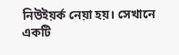নিউইয়র্ক নেয়া হয়। সেখানে একটি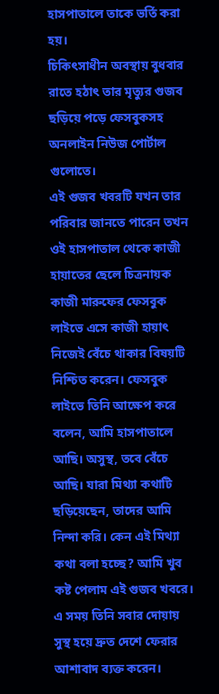হাসপাতালে তাকে ভর্তি করা হয়।
চিকিৎসাধীন অবস্থায় বুধবার রাতে হঠাৎ তার মৃত্যুর গুজব ছড়িয়ে পড়ে ফেসবুকসহ অনলাইন নিউজ পোর্টাল গুলোতে।
এই গুজব খবরটি যখন তার পরিবার জানতে পারেন তখন ওই হাসপাতাল থেকে কাজী হায়াতের ছেলে চিত্রনায়ক কাজী মারুফের ফেসবুক লাইভে এসে কাজী হায়াৎ নিজেই বেঁচে থাকার বিষয়টি নিশ্চিত করেন। ফেসবুক লাইভে তিনি আক্ষেপ করে বলেন, আমি হাসপাতালে আছি। অসুস্থ, তবে বেঁচে আছি। যারা মিথ্যা কথাটি ছড়িয়েছেন, তাদের আমি নিন্দা করি। কেন এই মিথ্যা কথা বলা হচ্ছে? আমি খুব কষ্ট পেলাম এই গুজব খবরে। এ সময় তিনি সবার দোয়ায় সুস্থ হয়ে দ্রুত দেশে ফেরার আশাবাদ ব্যক্ত করেন।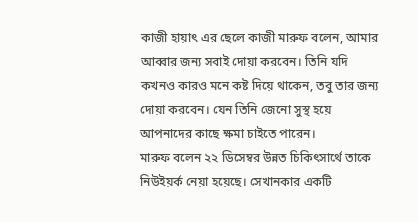কাজী হায়াৎ এর ছেলে কাজী মারুফ বলেন, আমার আব্বার জন্য সবাই দোয়া করবেন। তিনি যদি কখনও কারও মনে কষ্ট দিয়ে থাকেন, তবু তার জন্য দোয়া করবেন। যেন তিনি জেনো সুস্থ হয়ে আপনাদের কাছে ক্ষমা চাইতে পারেন।
মারুফ বলেন ২২ ডিসেম্বর উন্নত চিকিৎসার্থে তাকে নিউইয়র্ক নেয়া হয়েছে। সেখানকার একটি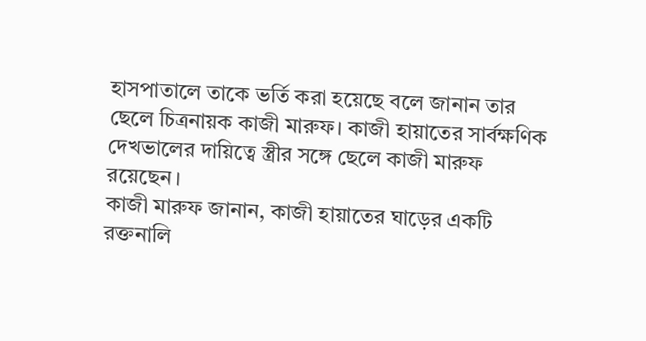হাসপাতালে তাকে ভর্তি করা হয়েছে বলে জানান তার ছেলে চিত্রনায়ক কাজী মারুফ। কাজী হায়াতের সার্বক্ষণিক দেখভালের দায়িত্বে স্ত্রীর সঙ্গে ছেলে কাজী মারুফ রয়েছেন।
কাজী মারুফ জানান, কাজী হায়াতের ঘাড়ের একটি রক্তনালি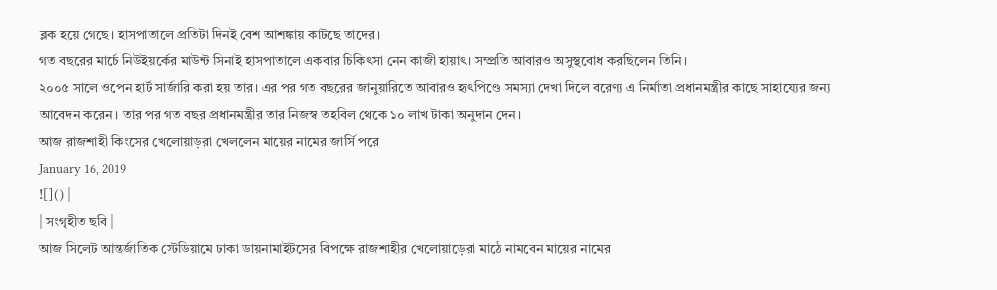ব্লক হয়ে গেছে। হাসপাতালে প্রতিটা দিনই বেশ আশঙ্কায় কাটছে তাদের।
গত বছরের মার্চে নিউইয়র্কের মাউন্ট সিনাই হাসপাতালে একবার চিকিৎসা নেন কাজী হায়াৎ। সম্প্রতি আবারও অসুস্থবোধ করছিলেন তিনি।
২০০৫ সালে ওপেন হার্ট সার্জারি করা হয় তার। এর পর গত বছরের জানুয়ারিতে আবারও হৃৎপিণ্ডে সমস্যা দেখা দিলে বরেণ্য এ নির্মাতা প্রধানমন্ত্রীর কাছে সাহায্যের জন্য আবেদন করেন। তার পর গত বছর প্রধানমন্ত্রীর তার নিজস্ব তহবিল থেকে ১০ লাখ টাকা অনুদান দেন।
আজ রাজশাহী কিংসের খেলোয়াড়রা খেললেন মায়ের নামের জার্সি পরে
January 16, 2019
![]() |
| সংগৃহীত ছবি |
আজ সিলেট আন্তর্জাতিক স্টেডিয়ামে ঢাকা ডায়নামাইটসের বিপক্ষে রাজশাহীর খেলোয়াড়েরা মাঠে নামবেন মায়ের নামের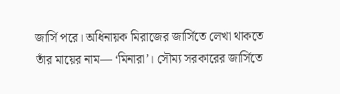জার্সি পরে। অধিনায়ক মিরাজের জার্সিতে লেখা থাকতে তাঁর মায়ের নাম— ‘মিনারা’। সৌম্য সরকারের জার্সিতে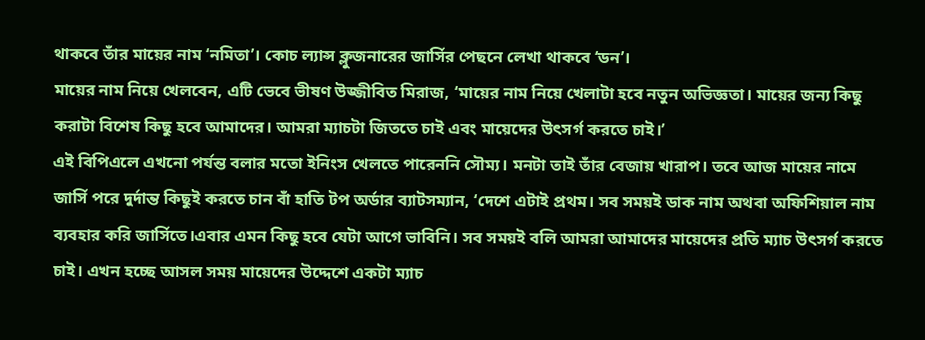থাকবে তাঁর মায়ের নাম ‘নমিতা’। কোচ ল্যান্স ক্লুজনারের জার্সির পেছনে লেখা থাকবে ‘ডন’।
মায়ের নাম নিয়ে খেলবেন, এটি ভেবে ভীষণ উজ্জীবিত মিরাজ, ‘মায়ের নাম নিয়ে খেলাটা হবে নতুন অভিজ্ঞতা। মায়ের জন্য কিছু করাটা বিশেষ কিছু হবে আমাদের। আমরা ম্যাচটা জিততে চাই এবং মায়েদের উৎসর্গ করতে চাই।’
এই বিপিএলে এখনো পর্যন্ত বলার মতো ইনিংস খেলতে পারেননি সৌম্য। মনটা তাই তাঁর বেজায় খারাপ। তবে আজ মায়ের নামে জার্সি পরে দুর্দান্ত কিছুই করতে চান বাঁ হাতি টপ অর্ডার ব্যাটসম্যান, ‘দেশে এটাই প্রথম। সব সময়ই ডাক নাম অথবা অফিশিয়াল নাম ব্যবহার করি জার্সিতে।এবার এমন কিছু হবে যেটা আগে ভাবিনি। সব সময়ই বলি আমরা আমাদের মায়েদের প্রতি ম্যাচ উৎসর্গ করতে চাই। এখন হচ্ছে আসল সময় মায়েদের উদ্দেশে একটা ম্যাচ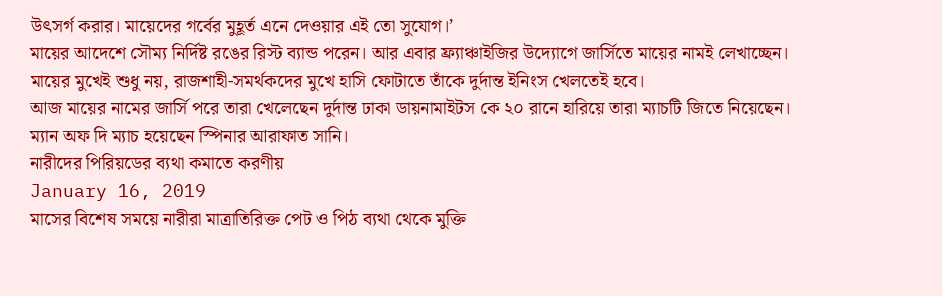উৎসর্গ করার। মায়েদের গর্বের মুহূর্ত এনে দেওয়ার এই তো সুযোগ।’
মায়ের আদেশে সৌম্য নির্দিষ্ট রঙের রিস্ট ব্যান্ড পরেন। আর এবার ফ্র্যাঞ্চাইজির উদ্যোগে জার্সিতে মায়ের নামই লেখাচ্ছেন। মায়ের মুখেই শুধু নয়, রাজশাহী-সমর্থকদের মুখে হাসি ফোটাতে তাঁকে দুর্দান্ত ইনিংস খেলতেই হবে।
আজ মায়ের নামের জার্সি পরে তারা খেলেছেন দুর্দান্ত ঢাকা ডায়নামাইটস কে ২০ রানে হারিয়ে তারা ম্যাচটি জিতে নিয়েছেন। ম্যান অফ দি ম্যাচ হয়েছেন স্পিনার আরাফাত সানি।
নারীদের পিরিয়ডের ব্যথা কমাতে করণীয়
January 16, 2019
মাসের বিশেষ সময়ে নারীরা মাত্রাতিরিক্ত পেট ও পিঠ ব্যথা থেকে মুক্তি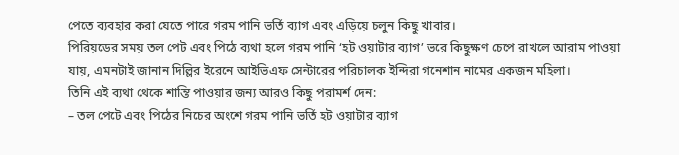পেতে ব্যবহার করা যেতে পারে গরম পানি ভর্তি ব্যাগ এবং এড়িয়ে চলুন কিছু খাবার।
পিরিয়ডের সময় তল পেট এবং পিঠে ব্যথা হলে গরম পানি ‘হট ওয়াটার ব্যাগ’ ভরে কিছুক্ষণ চেপে রাখলে আরাম পাওয়া যায়, এমনটাই জানান দিল্লির ইরেনে আইভিএফ সেন্টারের পরিচালক ইন্দিরা গনেশান নামের একজন মহিলা।
তিনি এই ব্যথা থেকে শান্তি পাওয়ার জন্য আরও কিছু পরামর্শ দেন:
– তল পেটে এবং পিঠের নিচের অংশে গরম পানি ভর্তি হট ওয়াটার ব্যাগ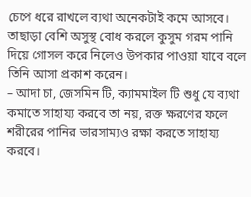চেপে ধরে রাখলে ব্যথা অনেকটাই কমে আসবে। তাছাড়া বেশি অসুস্থ বোধ করলে কুসুম গরম পানি দিয়ে গোসল করে নিলেও উপকার পাওয়া যাবে বলে তিনি আসা প্রকাশ করেন।
– আদা চা, জেসমিন টি, ক্যামমাইল টি শুধু যে ব্যথা কমাতে সাহায্য করবে তা নয়, রক্ত ক্ষরণের ফলে শরীরের পানির ভারসাম্যও রক্ষা করতে সাহায্য করবে।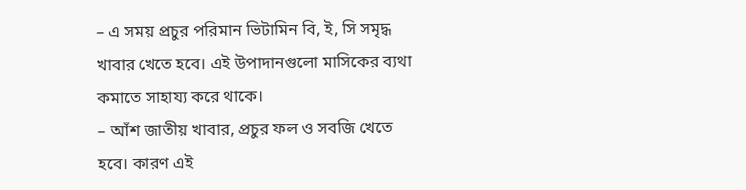– এ সময় প্রচুর পরিমান ভিটামিন বি, ই, সি সমৃদ্ধ খাবার খেতে হবে। এই উপাদানগুলো মাসিকের ব্যথা কমাতে সাহায্য করে থাকে।
– আঁশ জাতীয় খাবার, প্রচুর ফল ও সবজি খেতে হবে। কারণ এই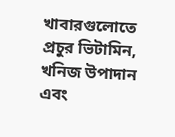খাবারগুলোতে প্রচুর ভিটামিন, খনিজ উপাদান এবং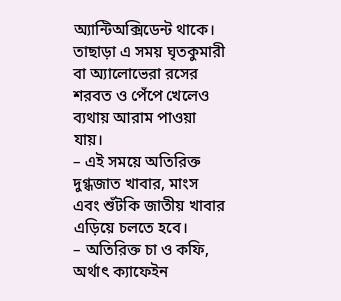অ্যান্টিঅক্সিডেন্ট থাকে। তাছাড়া এ সময় ঘৃতকুমারী বা অ্যালোভেরা রসের শরবত ও পেঁপে খেলেও ব্যথায় আরাম পাওয়া যায়।
– এই সময়ে অতিরিক্ত দুগ্ধজাত খাবার, মাংস এবং শুঁটকি জাতীয় খাবার এড়িয়ে চলতে হবে।
– অতিরিক্ত চা ও কফি, অর্থাৎ ক্যাফেইন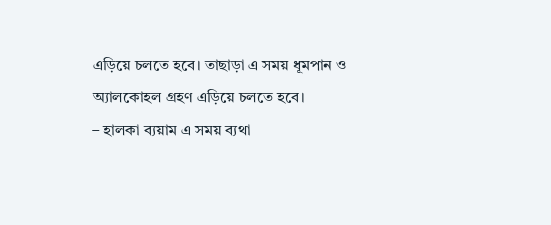এড়িয়ে চলতে হবে। তাছাড়া এ সময় ধূমপান ও অ্যালকোহল গ্রহণ এড়িয়ে চলতে হবে।
– হালকা ব্যয়াম এ সময় ব্যথা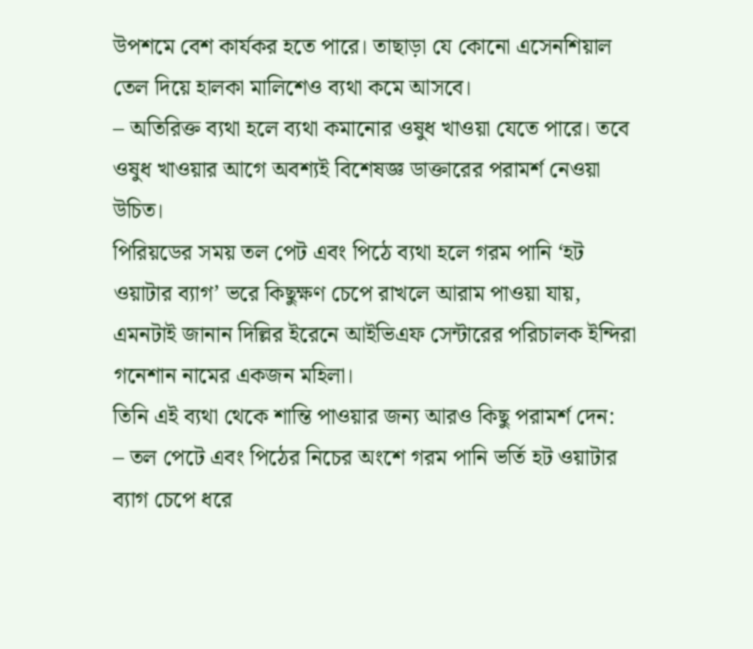উপশমে বেশ কার্যকর হতে পারে। তাছাড়া যে কোনো এসেনশিয়াল তেল দিয়ে হালকা মালিশেও ব্যথা কমে আসবে।
– অতিরিক্ত ব্যথা হলে ব্যথা কমানোর ওষুধ খাওয়া যেতে পারে। তবে ওষুধ খাওয়ার আগে অবশ্যই বিশেষজ্ঞ ডাক্তারের পরামর্শ নেওয়া উচিত।
পিরিয়ডের সময় তল পেট এবং পিঠে ব্যথা হলে গরম পানি ‘হট ওয়াটার ব্যাগ’ ভরে কিছুক্ষণ চেপে রাখলে আরাম পাওয়া যায়, এমনটাই জানান দিল্লির ইরেনে আইভিএফ সেন্টারের পরিচালক ইন্দিরা গনেশান নামের একজন মহিলা।
তিনি এই ব্যথা থেকে শান্তি পাওয়ার জন্য আরও কিছু পরামর্শ দেন:
– তল পেটে এবং পিঠের নিচের অংশে গরম পানি ভর্তি হট ওয়াটার ব্যাগ চেপে ধরে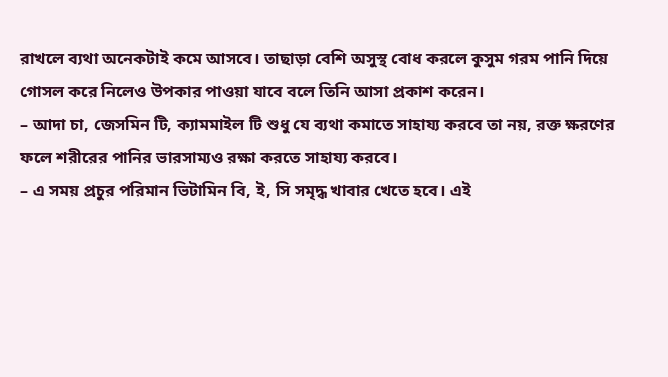রাখলে ব্যথা অনেকটাই কমে আসবে। তাছাড়া বেশি অসুস্থ বোধ করলে কুসুম গরম পানি দিয়ে গোসল করে নিলেও উপকার পাওয়া যাবে বলে তিনি আসা প্রকাশ করেন।
– আদা চা, জেসমিন টি, ক্যামমাইল টি শুধু যে ব্যথা কমাতে সাহায্য করবে তা নয়, রক্ত ক্ষরণের ফলে শরীরের পানির ভারসাম্যও রক্ষা করতে সাহায্য করবে।
– এ সময় প্রচুর পরিমান ভিটামিন বি, ই, সি সমৃদ্ধ খাবার খেতে হবে। এই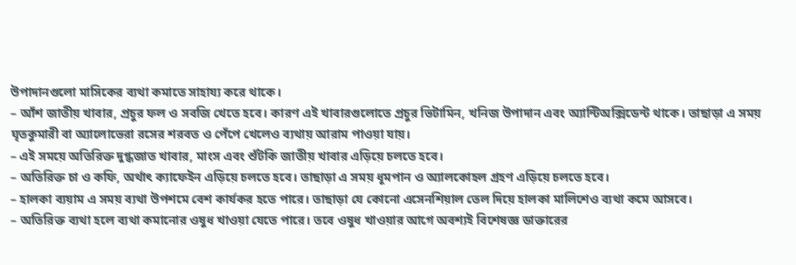উপাদানগুলো মাসিকের ব্যথা কমাতে সাহায্য করে থাকে।
– আঁশ জাতীয় খাবার, প্রচুর ফল ও সবজি খেতে হবে। কারণ এই খাবারগুলোতে প্রচুর ভিটামিন, খনিজ উপাদান এবং অ্যান্টিঅক্সিডেন্ট থাকে। তাছাড়া এ সময় ঘৃতকুমারী বা অ্যালোভেরা রসের শরবত ও পেঁপে খেলেও ব্যথায় আরাম পাওয়া যায়।
– এই সময়ে অতিরিক্ত দুগ্ধজাত খাবার, মাংস এবং শুঁটকি জাতীয় খাবার এড়িয়ে চলতে হবে।
– অতিরিক্ত চা ও কফি, অর্থাৎ ক্যাফেইন এড়িয়ে চলতে হবে। তাছাড়া এ সময় ধূমপান ও অ্যালকোহল গ্রহণ এড়িয়ে চলতে হবে।
– হালকা ব্যয়াম এ সময় ব্যথা উপশমে বেশ কার্যকর হতে পারে। তাছাড়া যে কোনো এসেনশিয়াল তেল দিয়ে হালকা মালিশেও ব্যথা কমে আসবে।
– অতিরিক্ত ব্যথা হলে ব্যথা কমানোর ওষুধ খাওয়া যেতে পারে। তবে ওষুধ খাওয়ার আগে অবশ্যই বিশেষজ্ঞ ডাক্তারের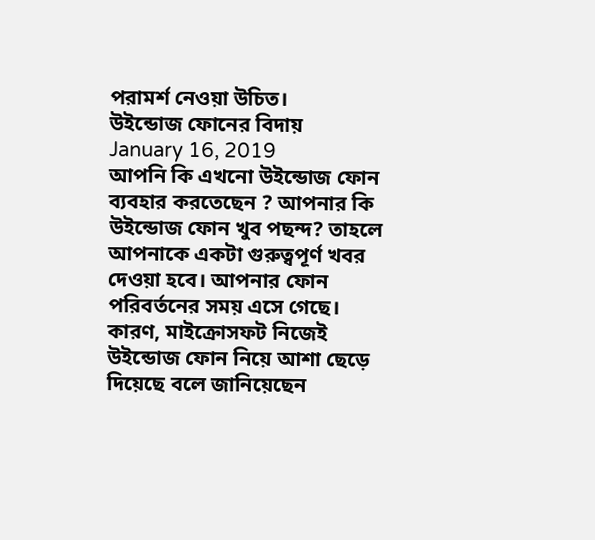পরামর্শ নেওয়া উচিত।
উইন্ডোজ ফোনের বিদায়
January 16, 2019
আপনি কি এখনো উইন্ডোজ ফোন ব্যবহার করতেছেন ? আপনার কি উইন্ডোজ ফোন খুব পছন্দ? তাহলে আপনাকে একটা গুরুত্বপূর্ণ খবর দেওয়া হবে। আপনার ফোন পরিবর্তনের সময় এসে গেছে। কারণ, মাইক্রোসফট নিজেই উইন্ডোজ ফোন নিয়ে আশা ছেড়ে দিয়েছে বলে জানিয়েছেন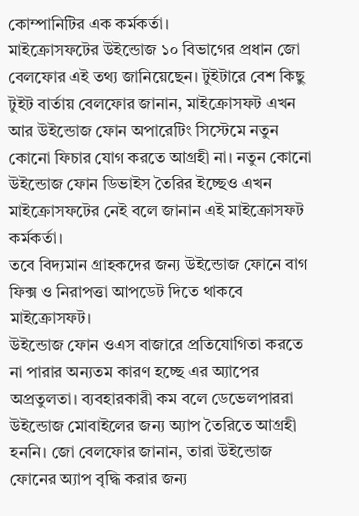কোম্পানিটির এক কর্মকর্তা।
মাইক্রোসফটের উইন্ডোজ ১০ বিভাগের প্রধান জো বেলফোর এই তথ্য জানিয়েছেন। টুইটারে বেশ কিছু টুইট বার্তায় বেলফোর জানান, মাইক্রোসফট এখন আর উইন্ডোজ ফোন অপারেটিং সিস্টেমে নতুন কোনো ফিচার যোগ করতে আগ্রহী না। নতুন কোনো উইন্ডোজ ফোন ডিভাইস তৈরির ইচ্ছেও এখন মাইক্রোসফটের নেই বলে জানান এই মাইক্রোসফট কর্মকর্তা।
তবে বিদ্যমান গ্রাহকদের জন্য উইন্ডোজ ফোনে বাগ ফিক্স ও নিরাপত্তা আপডেট দিতে থাকবে মাইক্রোসফট।
উইন্ডোজ ফোন ওএস বাজারে প্রতিযোগিতা করতে না পারার অন্যতম কারণ হচ্ছে এর অ্যাপের অপ্রতুলতা। ব্যবহারকারী কম বলে ডেভেলপাররা উইন্ডোজ মোবাইলের জন্য অ্যাপ তৈরিতে আগ্রহী হননি। জো বেলফোর জানান, তারা উইন্ডোজ ফোনের অ্যাপ বৃদ্ধি করার জন্য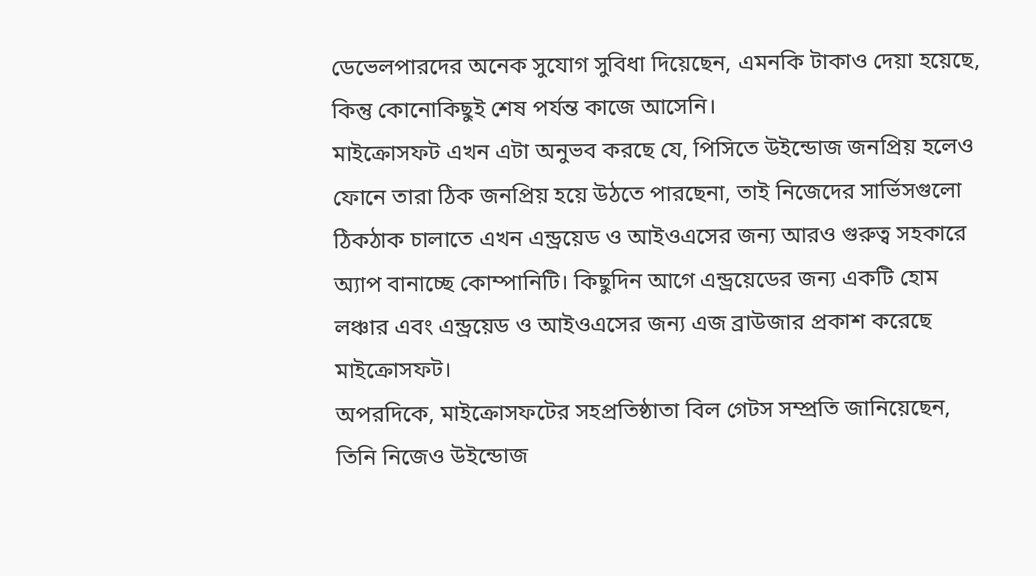ডেভেলপারদের অনেক সুযোগ সুবিধা দিয়েছেন, এমনকি টাকাও দেয়া হয়েছে, কিন্তু কোনোকিছুই শেষ পর্যন্ত কাজে আসেনি।
মাইক্রোসফট এখন এটা অনুভব করছে যে, পিসিতে উইন্ডোজ জনপ্রিয় হলেও ফোনে তারা ঠিক জনপ্রিয় হয়ে উঠতে পারছেনা, তাই নিজেদের সার্ভিসগুলো ঠিকঠাক চালাতে এখন এন্ড্রয়েড ও আইওএসের জন্য আরও গুরুত্ব সহকারে অ্যাপ বানাচ্ছে কোম্পানিটি। কিছুদিন আগে এন্ড্রয়েডের জন্য একটি হোম লঞ্চার এবং এন্ড্রয়েড ও আইওএসের জন্য এজ ব্রাউজার প্রকাশ করেছে মাইক্রোসফট।
অপরদিকে, মাইক্রোসফটের সহপ্রতিষ্ঠাতা বিল গেটস সম্প্রতি জানিয়েছেন, তিনি নিজেও উইন্ডোজ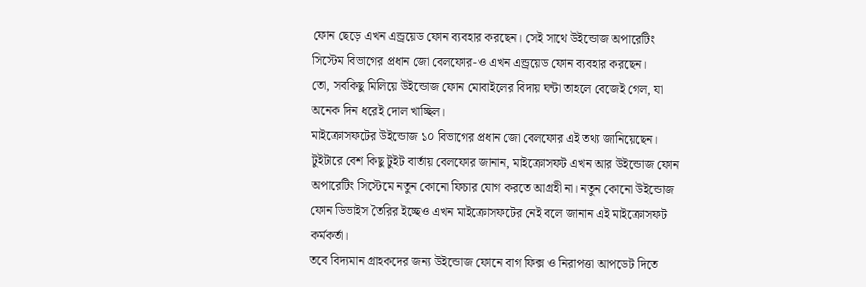ফোন ছেড়ে এখন এন্ড্রয়েড ফোন ব্যবহার করছেন। সেই সাথে উইন্ডোজ অপারেটিং সিস্টেম বিভাগের প্রধান জো বেলফোর-ও এখন এন্ড্রয়েড ফোন ব্যবহার করছেন।
তো, সবকিছু মিলিয়ে উইন্ডোজ ফোন মোবাইলের বিদায় ঘন্টা তাহলে বেজেই গেল, যা অনেক দিন ধরেই দোল খাচ্ছিল।
মাইক্রোসফটের উইন্ডোজ ১০ বিভাগের প্রধান জো বেলফোর এই তথ্য জানিয়েছেন। টুইটারে বেশ কিছু টুইট বার্তায় বেলফোর জানান, মাইক্রোসফট এখন আর উইন্ডোজ ফোন অপারেটিং সিস্টেমে নতুন কোনো ফিচার যোগ করতে আগ্রহী না। নতুন কোনো উইন্ডোজ ফোন ডিভাইস তৈরির ইচ্ছেও এখন মাইক্রোসফটের নেই বলে জানান এই মাইক্রোসফট কর্মকর্তা।
তবে বিদ্যমান গ্রাহকদের জন্য উইন্ডোজ ফোনে বাগ ফিক্স ও নিরাপত্তা আপডেট দিতে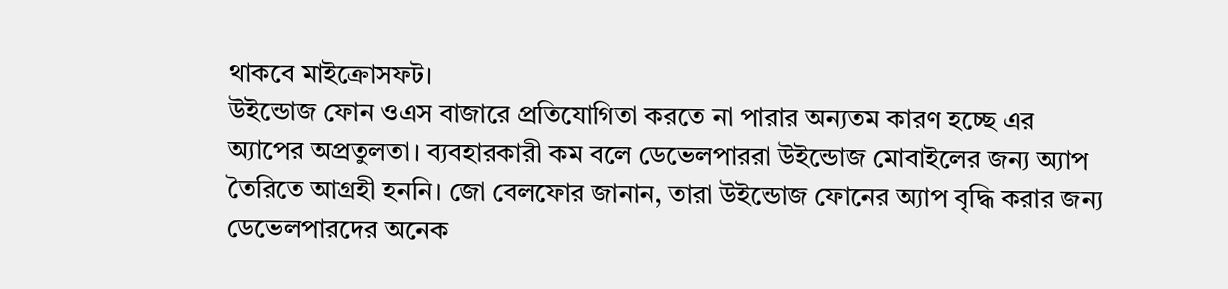থাকবে মাইক্রোসফট।
উইন্ডোজ ফোন ওএস বাজারে প্রতিযোগিতা করতে না পারার অন্যতম কারণ হচ্ছে এর অ্যাপের অপ্রতুলতা। ব্যবহারকারী কম বলে ডেভেলপাররা উইন্ডোজ মোবাইলের জন্য অ্যাপ তৈরিতে আগ্রহী হননি। জো বেলফোর জানান, তারা উইন্ডোজ ফোনের অ্যাপ বৃদ্ধি করার জন্য ডেভেলপারদের অনেক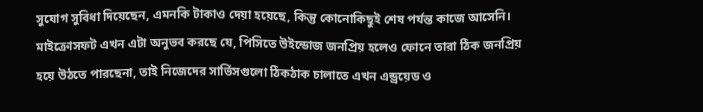সুযোগ সুবিধা দিয়েছেন, এমনকি টাকাও দেয়া হয়েছে, কিন্তু কোনোকিছুই শেষ পর্যন্ত কাজে আসেনি।
মাইক্রোসফট এখন এটা অনুভব করছে যে, পিসিতে উইন্ডোজ জনপ্রিয় হলেও ফোনে তারা ঠিক জনপ্রিয় হয়ে উঠতে পারছেনা, তাই নিজেদের সার্ভিসগুলো ঠিকঠাক চালাতে এখন এন্ড্রয়েড ও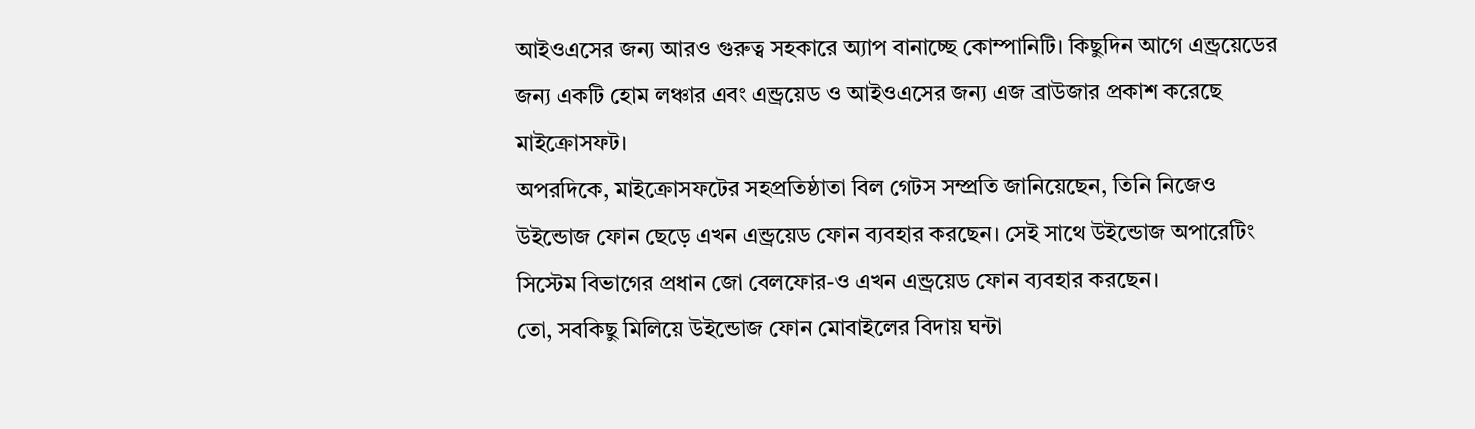আইওএসের জন্য আরও গুরুত্ব সহকারে অ্যাপ বানাচ্ছে কোম্পানিটি। কিছুদিন আগে এন্ড্রয়েডের জন্য একটি হোম লঞ্চার এবং এন্ড্রয়েড ও আইওএসের জন্য এজ ব্রাউজার প্রকাশ করেছে মাইক্রোসফট।
অপরদিকে, মাইক্রোসফটের সহপ্রতিষ্ঠাতা বিল গেটস সম্প্রতি জানিয়েছেন, তিনি নিজেও উইন্ডোজ ফোন ছেড়ে এখন এন্ড্রয়েড ফোন ব্যবহার করছেন। সেই সাথে উইন্ডোজ অপারেটিং সিস্টেম বিভাগের প্রধান জো বেলফোর-ও এখন এন্ড্রয়েড ফোন ব্যবহার করছেন।
তো, সবকিছু মিলিয়ে উইন্ডোজ ফোন মোবাইলের বিদায় ঘন্টা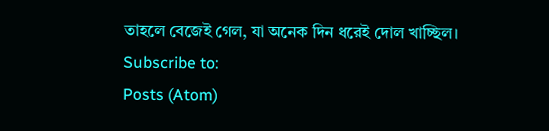তাহলে বেজেই গেল, যা অনেক দিন ধরেই দোল খাচ্ছিল।
Subscribe to:
Posts (Atom)